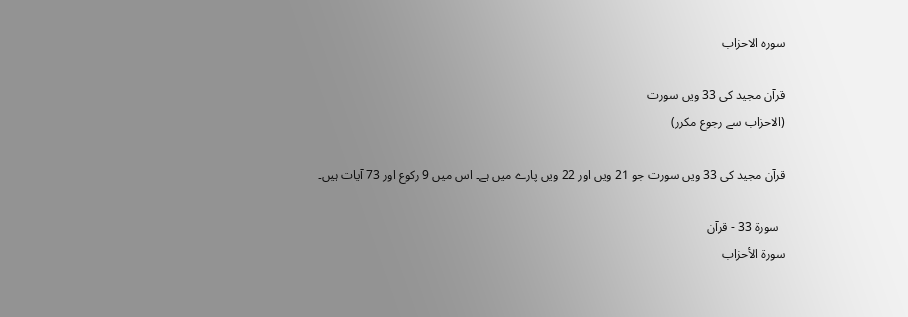سورہ الاحزاب

قرآن مجید کی 33 ویں سورت
(الاحزاب سے رجوع مکرر)

قرآن مجید کی 33 ویں سورت جو 21 ویں اور 22 ویں پارے میں ہے۔ اس میں 9 رکوع اور 73 آیات ہیں۔

  سورۃ 33 - قرآن
سورة الأحزاب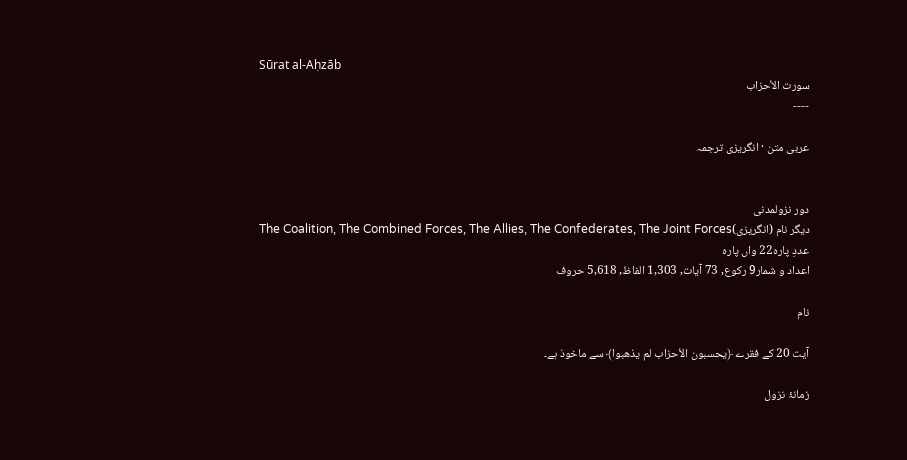Sūrat al-Aḥzāb
سورت الأحزاب
----

عربی متن · انگریزی ترجمہ


دور نزولمدنی
دیگر نام (انگریزی)The Coalition, The Combined Forces, The Allies, The Confederates, The Joint Forces
عددِ پارہ22 واں پارہ
اعداد و شمار9 رکوع, 73 آیات, 1,303 الفاظ, 5,618 حروف

نام

آیت 20 کے فقرے ﴿يحسبون الأحزاب لم يذهبوا﴾ سے ماخوذ ہے۔

زمانۂ نزول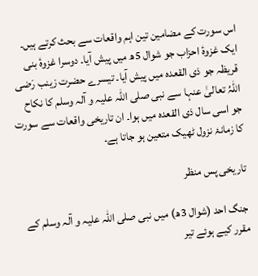اس سورت کے مضامین تین اہم واقعات سے بحث کرتے ہیں۔ ایک غزوۂ احزاب جو شوال 5ھ میں پیش آیا۔ دوسرا غزوۂ بنی قریظہ جو ذی القعدہ میں پیش آیا۔ تیسرے حضرت زینب رَضی اللہُ تعالیٰ عنہا سے نبی صلی اللہ علیہ و آلہ وسلم کا نکاح جو اسی سال ذی القعدہ میں ہوا۔ ان تاریخی واقعات سے سورت کا زمانۂ نزول ٹھیک متعین ہو جاتا ہے۔

تاریخی پس منظر

جنگ احد (شوال 3ھ) میں نبی صلی اللہ علیہ و آلہ وسلم کے مقرر کیے ہوئے تیر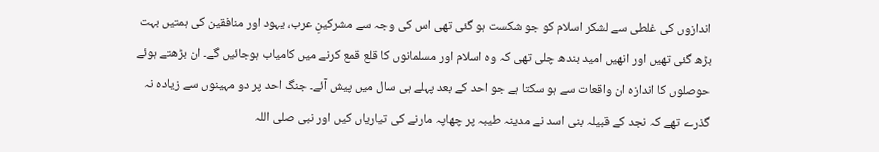اندازوں کی غلطی سے لشکر اسلام کو جو شکست ہو گئی تھی اس کی وجہ سے مشرکینِ عرب، یہود اور منافقین کی ہمتیں بہت بڑھ گئی تھیں اور انھیں امید بندھ چلی تھی کہ وہ اسلام اور مسلمانوں کا قلع قمع کرنے میں کامیاب ہوجائیں گے۔ ان بڑھتے ہوئے حوصلوں کا اندازہ ان واقعات سے ہو سکتا ہے جو احد کے بعد پہلے ہی سال میں پیش آئے۔ جنگ احد پر دو مہینوں سے زیادہ نہ گذرے تھے کہ نجد کے قبیلہ بنی اسد نے مدینہ طیبہ پر چھاپہ مارنے کی تیاریاں کیں اور نبی صلی اللہ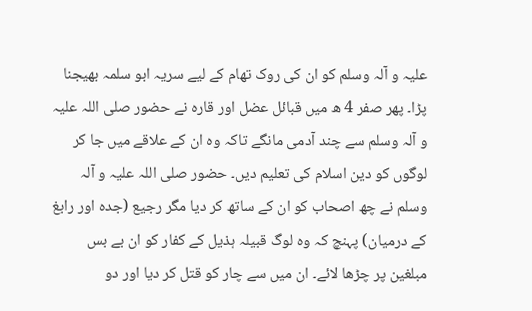علیہ و آلہ وسلم کو ان کی روک تھام کے لیے سریہ ابو سلمہ بھیجنا پڑا۔ پھر صفر 4 ھ میں قبائل عضل اور قارہ نے حضور صلی اللہ علیہ و آلہ وسلم سے چند آدمی مانگے تاکہ وہ ان کے علاقے میں جا کر لوگوں کو دین اسلام کی تعلیم دیں۔ حضور صلی اللہ علیہ و آلہ وسلم نے چھ اصحاب کو ان کے ساتھ کر دیا مگر رجیع (جدہ اور رابغ کے درمیان) پہنچ کہ وہ لوگ قبیلہ ہذیل کے کفار کو ان بے بس مبلغین پر چڑھا لائے۔ ان میں سے چار کو قتل کر دیا اور دو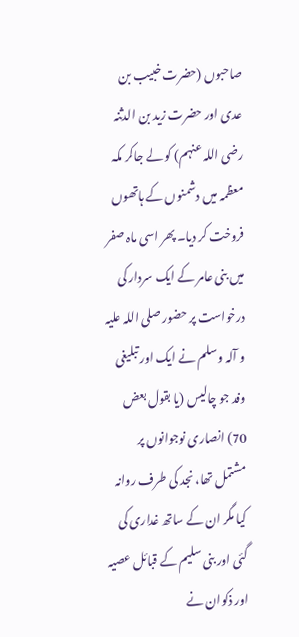صاحبوں (حضرت خبیب بن عدی اور حضرت زید بن الدثنہ رضی اللہ عنہم) کو لے جاکر مکہ معظمہ میں دشمنوں کے ہاتھوں فروخت کر دیا۔ پھر اسی ماہ صفر میں بنی عامر کے ایک سردار کی درخواست پر حضور صلی اللہ علیہ و آلہ وسلم نے ایک اور تبلیغی وفد جو چالیس (یا بقول بعض 70) انصاری نوجوانوں پر مشتمل تھا، نجد کی طرف روانہ کیا مگر ان کے ساتھ غداری کی گئی اور بنی سلیم کے قبائل عصیہ اور ذکوان نے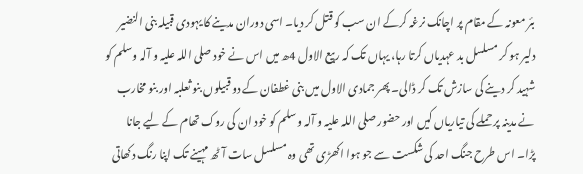بئر معونہ کے مقام پر اچانک نرغہ کرکے ان سب کو قتل کر دیا۔ اسی دوران مدینے کا یہودی قبیلہ بنی النضیر دلیر ہو کر مسلسل بد عہدیاں کرتا رہا، یہاں تک کہ ربیع الاول 4ھ میں اس نے خود صلی اللہ علیہ و آلہ وسلم کو شہید کر دینے کی سازش تک کر ڈالی۔ پھر جمادی الاول میں بنی غطفان کے دو قبیلوں بنو ثعلبہ اور بنو مخارب نے مدینہ پر حملے کی تیاریاں کیں اور حضور صلی اللہ علیہ و آلہ وسلم کو خود ان کی روک تھام کے لیے جانا پڑا۔ اس طرح جنگ احد کی شکست سے جو ہوا اکھڑی تھی وہ مسلسل سات آٹھ مہینے تک اپنا رنگ دکھاتی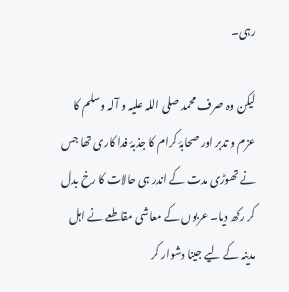رہی۔

لیکن وہ صرف محمد صلی اللہ علیہ و آلہ وسلم کا عزم و تدبر اور صحابۂ کرام کا جذبۂ فدا کاری تھا جس نے تھوڑی مدت کے اندر ہی حالات کا رخ بدل کر رکھ دیا۔ عربوں کے معاشی مقاطعے نے اہل مدینہ کے لیے جینا دشوار کر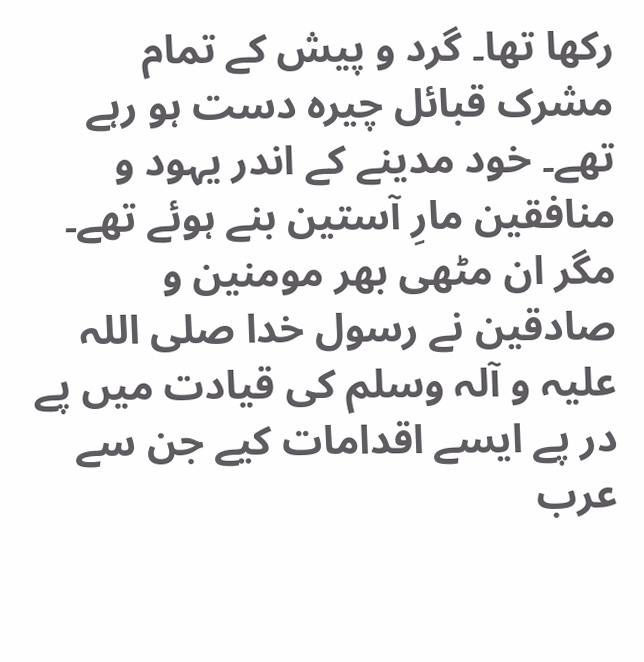رکھا تھا۔ گرد و پیش کے تمام مشرک قبائل چیرہ دست ہو رہے تھے۔ خود مدینے کے اندر یہود و منافقین مارِ آستین بنے ہوئے تھے۔ مگر ان مٹھی بھر مومنین و صادقین نے رسول خدا صلی اللہ علیہ و آلہ وسلم کی قیادت میں پے در پے ایسے اقدامات کیے جن سے عرب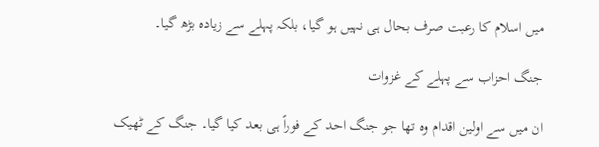میں اسلام کا رعبت صرف بحال ہی نہیں ہو گیا، بلکہ پہلے سے زیادہ بڑھ گیا۔

جنگ احزاب سے پہلے کے غزوات

ان میں سے اولین اقدام وہ تھا جو جنگ احد کے فوراً ہی بعد کیا گیا۔ جنگ کے ٹھیک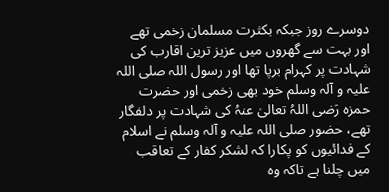دوسرے روز جبکہ بکثرت مسلمان زخمی تھے اور بہت سے گھروں میں عزیز ترین اقارب کی شہادت پر کہرام برپا تھا اور رسول اللہ صلی اللہ علیہ و آلہ وسلم خود بھی زخمی اور حضرت حمزہ رَضی اللہُ تعالیٰ عنہُ کی شہادت پر دلفگار تھے، حضور صلی اللہ علیہ و آلہ وسلم نے اسلام کے فدائیوں کو پکارا کہ لشکر کفار کے تعاقب میں چلنا ہے تاکہ وہ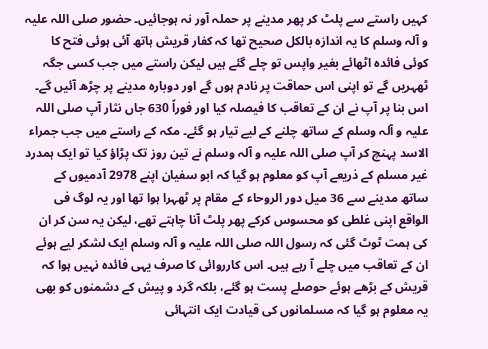کہیں راستے سے پلٹ کر پھر مدینے پر حملہ آور نہ ہوجائیں۔ حضور صلی اللہ علیہ و آلہ وسلم کا یہ اندازہ بالکل صحیح تھا کہ کفار قریش ہاتھ آئی ہوئی فتح کا کوئی فائدہ اٹھائے بغیر واپس تو چلے گئے ہیں لیکن راستے میں جب کسی جگہ ٹھہریں گے تو اپنی اس حماقت پر نادم ہوں گے اور دوبارہ مدینے پر چڑھ آئیں گے۔ اس بنا پر آپ نے ان کے تعاقب کا فیصلہ کیا اور فوراً 630 جاں نثار آپ صلی اللہ علیہ و آلہ وسلم کے ساتھ چلنے کے لیے تیار ہو گئے۔ مکہ کے راستے میں جب جمراء الاسد پہنچ کر آپ صلی اللہ علیہ و آلہ وسلم نے تین روز تک پڑاؤ کیا تو ایک ہمدرد غیر مسلم کے ذریعے آپ کو معلوم ہو گیا کہ ابو سفیان اپنے 2978 آدمیوں کے ساتھ مدینے سے 36 میل دور الروحاء کے مقام پر ٹھہرا ہوا تھا اور یہ لوگ فی الواقع اپنی غلطی کو محسوس کرکے پھر پلٹ آنا چاہتے تھے، لیکن یہ سن کر ان کی ہمت ٹوٹ گئی کہ رسول اللہ صلی اللہ علیہ و آلہ وسلم ایک لشکر لیے ہوئے ان کے تعاقب میں چلے آ رہے ہیں۔ اس کارروائی کا صرف یہی فائدہ نہیں ہوا کہ قریش کے بڑھے ہوئے حوصلے پست ہو گئے، بلکہ گرد و پیش کے دشمنوں کو بھی یہ معلوم ہو گیا کہ مسلمانوں کی قیادت ایک انتہائی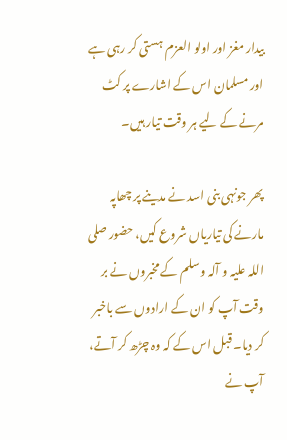بیدار مغز اور اولو العزم ہستی کر رہی ہے اور مسلمان اس کے اشارے پر کٹ مرنے کے لیے ہر وقت تیار ہیں۔

پھر جونہی بنی اسد نے مدینے پر چھاپہ مارنے کی تیاریاں شروع کیں، حضور صلی اللہ علیہ و آلہ وسلم کے مخبروں نے بر وقت آپ کو ان کے ارادوں سے باخبر کر دیا۔ قبل اس کے کہ وہ چڑھ کر آتے، آپ نے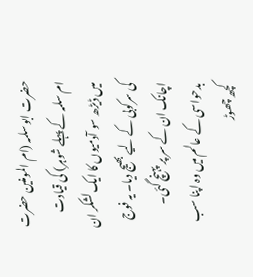حضرت ابو سلمہ (ام المومنین حضرت ام سلمہ کے پہلے شوہر) کی قیادت میں ڈیڑھ سو آدمیوں کا ایک لشکر ان کی سرکوبی کے لیے بھیج دیا۔ یہ فوج اچانک ان کے سر پر پہنچ گئی۔ بدحواسی کے عالم میں وہ اپنا سب کچھ چھوڑ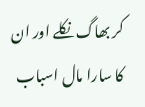کر بھاگ نکلے اور ان کا سارا مال اسباب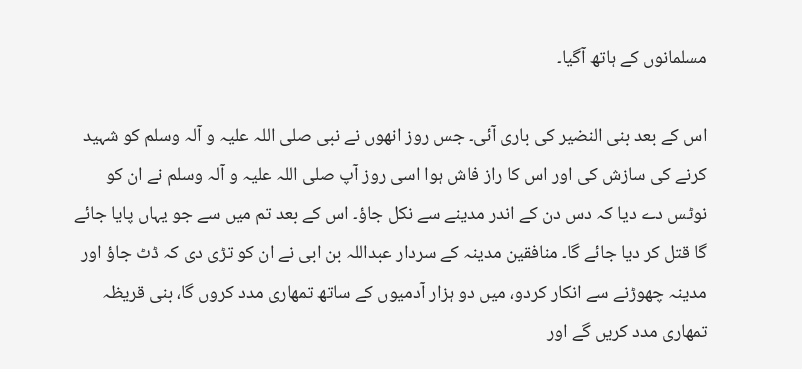مسلمانوں کے ہاتھ آگیا۔

اس کے بعد بنی النضیر کی باری آئی۔ جس روز انھوں نے نبی صلی اللہ علیہ و آلہ وسلم کو شہید کرنے کی سازش کی اور اس کا راز فاش ہوا اسی روز آپ صلی اللہ علیہ و آلہ وسلم نے ان کو نوٹس دے دیا کہ دس دن کے اندر مدینے سے نکل جاؤ۔ اس کے بعد تم میں سے جو یہاں پایا جائے گا قتل کر دیا جائے گا۔ منافقین مدینہ کے سردار عبداللہ بن ابی نے ان کو تڑی دی کہ ڈٹ جاؤ اور مدینہ چھوڑنے سے انکار کردو، میں دو ہزار آدمیوں کے ساتھ تمھاری مدد کروں گا، بنی قریظہ تمھاری مدد کریں گے اور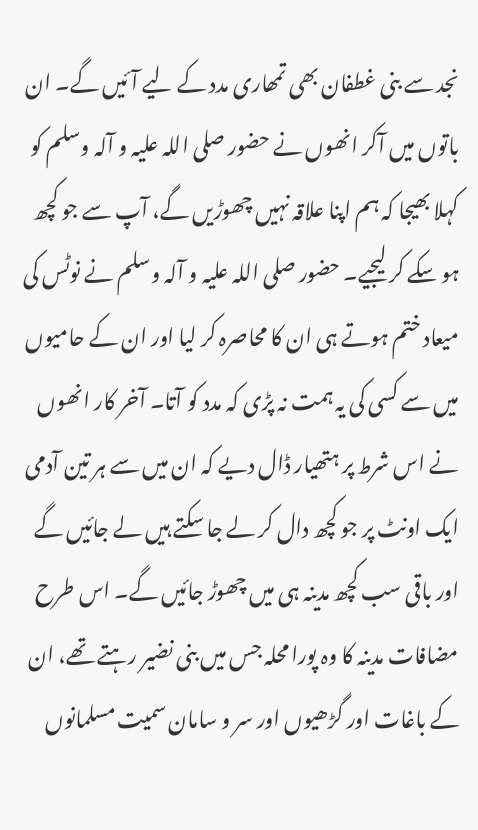نجد سے بنی غطفان بھی تمھاری مدد کے لیے آئیں گے۔ ان باتوں میں آکر انھوں نے حضور صلی اللہ علیہ و آلہ وسلم کو کہلا بھیجا کہ ہم اپنا علاقہ نہیں چھوڑیں گے، آپ سے جو کچھ ہو سکے کر لیجیے۔ حضور صلی اللہ علیہ و آلہ وسلم نے نوٹس کی میعاد ختم ہوتے ہی ان کا محاصرہ کر لیا اور ان کے حامیوں میں سے کسی کی یہ ہمت نہ پڑی کہ مدد کو آتا۔ آخر کار انھوں نے اس شرط پر ہتھیار ڈال دیے کہ ان میں سے ہر تین آدمی ایک اونٹ پر جو کچھ دال کر لے جا سکتے ہیں لے جائیں گے اور باقی سب کچھ مدینہ ہی میں چھوڑ جائیں گے۔ اس طرح مضافات مدینہ کا وہ پورا محلہ جس میں بنی نضیر رہتے تھے، ان کے باغات اور گڑھیوں اور سر و سامان سمیت مسلمانوں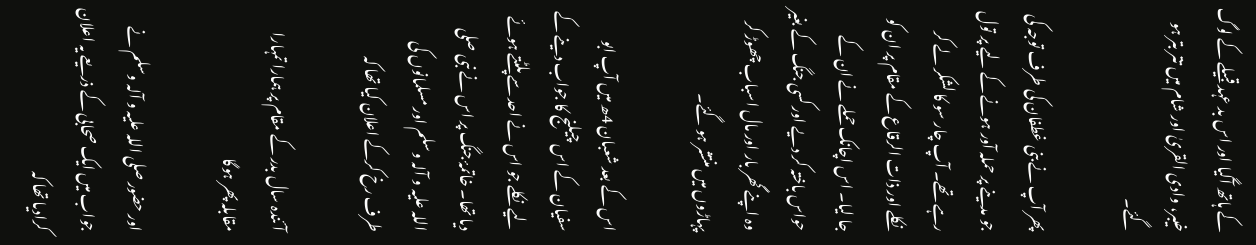کے ہاتھ آگیا اور اس بد عہد قبیلے کے لوگ خیبر، وادی القریٰ اور شام میں تتر بتر ہو گئے۔

پھر آپ نے بنی غطفان کی طرف توجہ کی جو مدینے پر حملہ آور ہونے کے لیے پر تول رہے تھے۔ آپ چار سو کا لشکر لے کر نکلے اور ذات الرقاع کے مقام پر ان کو جا لیا۔ اس اچانک حملے نے ان کے حواس باختہ کر دیے اور کسی جنگ کے بغیر وہ اپنے گھر بار اور مال اسباب چھوڑ کر پہاڑوں میں منتشر ہو گئے۔

اس کے بعد شعبان 4ھ میں آپ ابو سفیان کے اس چیلنج کا جواب دینے کے لیے نکلے جو اس نے احد سے پلٹتے ہوئے دیا تھا۔ خاتمۂ جنگ پر اس نے نبی صلی اللہ علیہ و آلہ وسلم اور مسلمانوں کی طرف رخ کرکے اعلان کیا تھا کہ

آئندہ سال بدر کے مقام پر ہمارا تمہارا مقابلہ پھر ہوگا

اور حضور صلی اللہ علیہ و آلہ وسلم نے جواب میں ایک صحابی کے ذریعے یہ اعلان کرادیا تھا کہ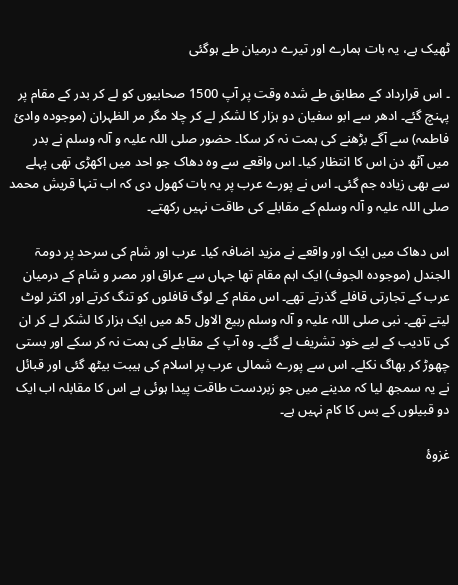ٹھیک ہے، یہ بات ہمارے اور تیرے درمیان طے ہوگئی

۔ اس قرارداد کے مطابق طے شدہ وقت پر آپ 1500 صحابیوں کو لے کر بدر کے مقام پر پہنچ گئے۔ ادھر سے ابو سفیان دو ہزار کا لشکر لے کر چلا مگر مر الظہران (موجودہ وادئ فاطمہ) سے آگے بڑھنے کی ہمت نہ کر سکا۔ حضور صلی اللہ علیہ و آلہ وسلم نے بدر میں آٹھ دن اس کا انتظار کیا۔ اس واقعے سے وہ دھاک جو احد میں اکھڑی تھی پہلے سے بھی زیادہ جم گئی۔ اس نے پورے عرب پر یہ بات کھول دی کہ اب تنہا قریش محمد صلی اللہ علیہ و آلہ وسلم کے مقابلے کی طاقت نہیں رکھتے۔

اس دھاک میں ایک اور واقعے نے مزید اضافہ کیا۔ عرب اور شام کی سرحد پر دومۃ الجندل (موجودہ الجوف) ایک اہم مقام تھا جہاں سے عراق اور مصر و شام کے درمیان عرب کے تجارتی قافلے گذرتے تھے۔ اس مقام کے لوگ قافلوں کو تنگ کرتے اور اکثر لوٹ لیتے تھے۔ نبی صلی اللہ علیہ و آلہ وسلم ربیع الاول 5ھ میں ایک ہزار کا لشکر لے کر ان کی تادیب کے لیے خود تشریف لے گئے۔ وہ آپ کے مقابلے کی ہمت نہ کر سکے اور بستی چھوڑ کر بھاگ نکلے۔ اس سے پورے شمالی عرب پر اسلام کی ہیبت بیٹھ گئی اور قبائل نے یہ سمجھ لیا کہ مدینے میں جو زبردست طاقت پیدا ہوئی ہے اس کا مقابلہ اب ایک دو قبیلوں کے بس کا کام نہیں ہے۔

غزوۂ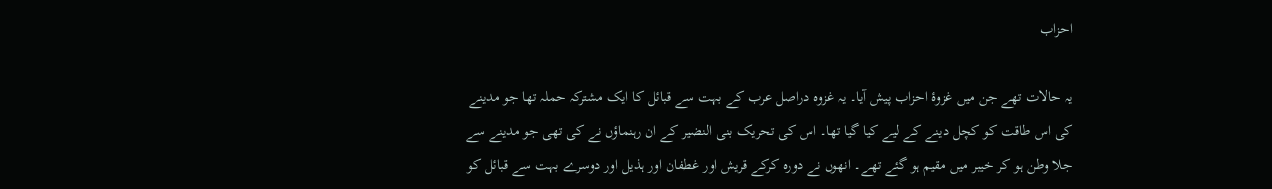احزاب

یہ حالات تھے جن میں غزوۂ احزاب پیش آیا۔ یہ غزوہ دراصل عرب کے بہت سے قبائل کا ایک مشترکہ حملہ تھا جو مدینے کی اس طاقت کو کچل دینے کے لیے کیا گیا تھا۔ اس کی تحریک بنی النضیر کے ان رہنماؤں نے کی تھی جو مدینے سے جلا وطن ہو کر خیبر میں مقیم ہو گئے تھے۔ انھوں نے دورہ کرکے قریش اور غطفان اور ہذیل اور دوسرے بہت سے قبائل کو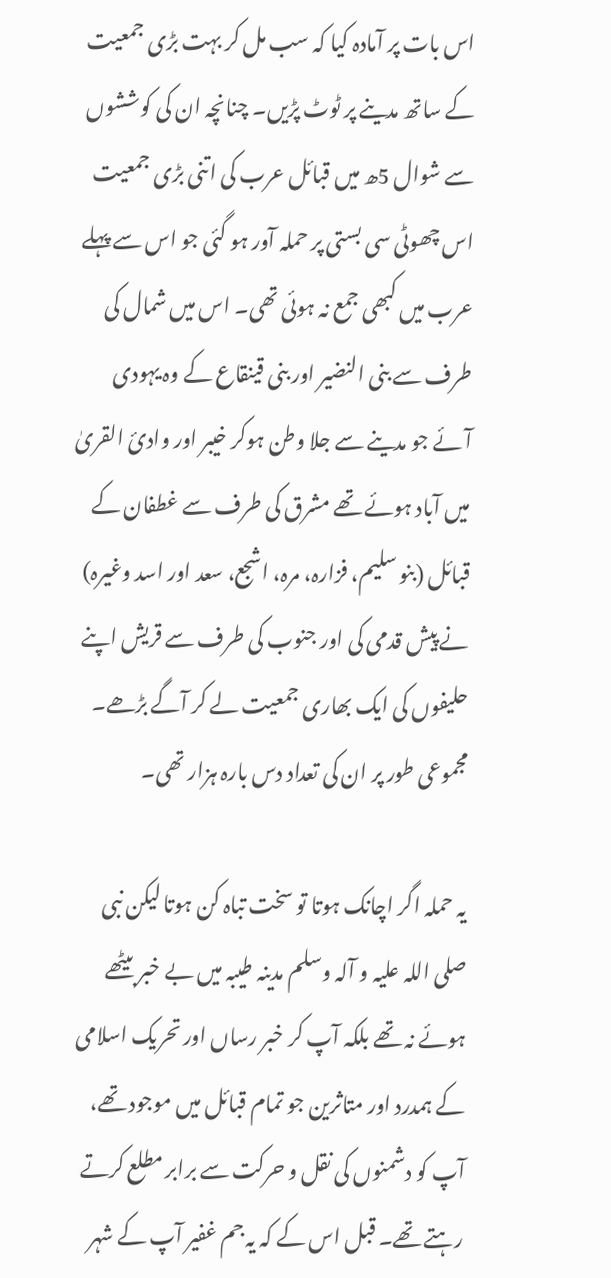اس بات پر آمادہ کیا کہ سب مل کر بہت بڑی جمعیت کے ساتھ مدینے پر ٹوٹ پڑیں۔ چنانچہ ان کی کوششوں سے شوال 5ھ میں قبائل عرب کی اتنی بڑی جمعیت اس چھوٹی سی بستی پر حملہ آور ہو گئی جو اس سے پہلے عرب میں کبھی جمع نہ ہوئی تھی۔ اس میں شمال کی طرف سے بنی النضیر اور بنی قینقاع کے وہ یہودی آئے جو مدینے سے جلا وطن ہوکر خیبر اور وادئ القریٰ میں آباد ہوئے تھے مشرق کی طرف سے غطفان کے قبائل (بنو سلیم، فزارہ، مرہ، اشجع، سعد اور اسد وغیرہ) نے پیش قدمی کی اور جنوب کی طرف سے قریش اپنے حلیفوں کی ایک بھاری جمعیت لے کر آگے بڑھے۔ مجموعی طور پر ان کی تعداد دس بارہ ہزار تھی۔

یہ حملہ اگر اچانک ہوتا تو سخت تباہ کن ہوتا لیکن نبی صلی اللہ علیہ و آلہ وسلم مدینہ طیبہ میں بے خبر بیٹھے ہوئے نہ تھے بلکہ آپ کر خبر رساں اور تحریک اسلامی کے ہمدرد اور متاثرین جو تمام قبائل میں موجود تھے، آپ کو دشمنوں کی نقل و حرکت سے برابر مطلع کرتے رہتے تھے۔ قبل اس کے کہ یہ جم غفیر آپ کے شہر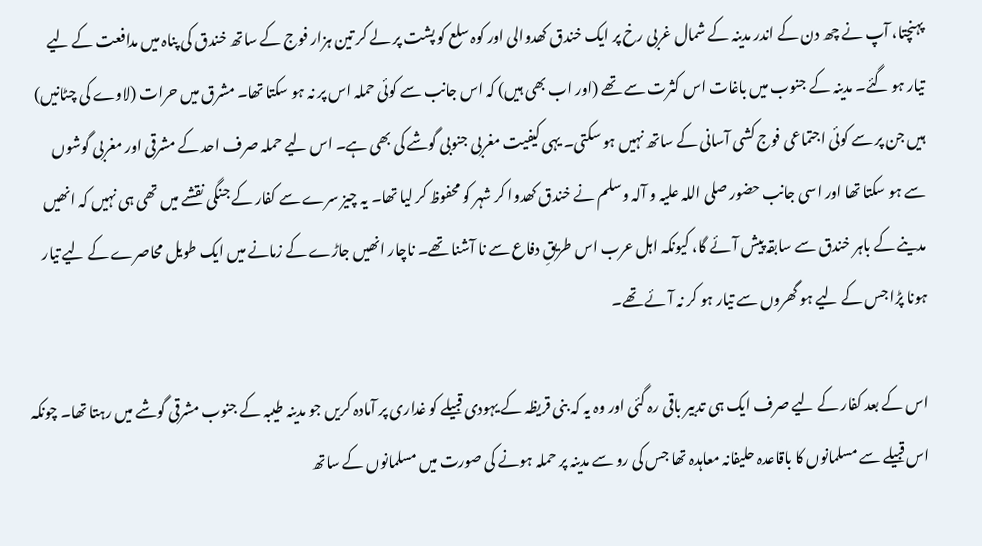پہنچتا، آپ نے چھ دن کے اندر مدینہ کے شمال غربی رخ پر ایک خندق کھدوالی اور کوہ سلع کو پشت پر لے کر تین ہزار فوج کے ساتھ خندق کی پناہ میں مدافعت کے لیے تیار ہو گئے۔ مدینہ کے جنوب میں باغات اس کثرت سے تھے (اور اب بھی ہیں) کہ اس جانب سے کوئی حملہ اس پر نہ ہو سکتا تھا۔ مشرق میں حرات (لاوے کی چٹانیں) ہیں جن پر سے کوئی اجتماعی فوج کشی آسانی کے ساتھ نہیں ہو سکتی۔ یہی کیفیت مغربی جنوبی گوشے کی بھی ہے۔ اس لیے حملہ صرف احد کے مشرقی اور مغربی گوشوں سے ہو سکتا تھا اور اسی جانب حضور صلی اللہ علیہ و آلہ وسلم نے خندق کھدوا کر شہر کو محفوظ کر لیا تھا۔ یہ چیز سرے سے کفار کے جنگی نقشے میں تھی ہی نہیں کہ انھیں مدینے کے باہر خندق سے سابقہ پیش آئے گا، کیونکہ اہل عرب اس طریقِ دفاع سے نا آشنا تھے۔ ناچار انھیں جاڑے کے زمانے میں ایک طویل محاصرے کے لیے تیار ہونا پڑا جس کے لیے ہو گھروں سے تیار ہو کر نہ آئے تھے۔

اس کے بعد کفار کے لیے صرف ایک ہی تدبیر باقی رہ گئی اور وہ یہ کہ بنی قریظہ کے یہودی قبیلے کو غداری پر آمادہ کریں جو مدینہ طیبہ کے جنوب مشرقی گوشے میں رہتا تھا۔ چونکہ اس قبیلے سے مسلمانوں کا باقاعدہ حلیفانہ معاہدہ تھا جس کی رو سے مدینہ پر حملہ ہونے کی صورت میں مسلمانوں کے ساتھ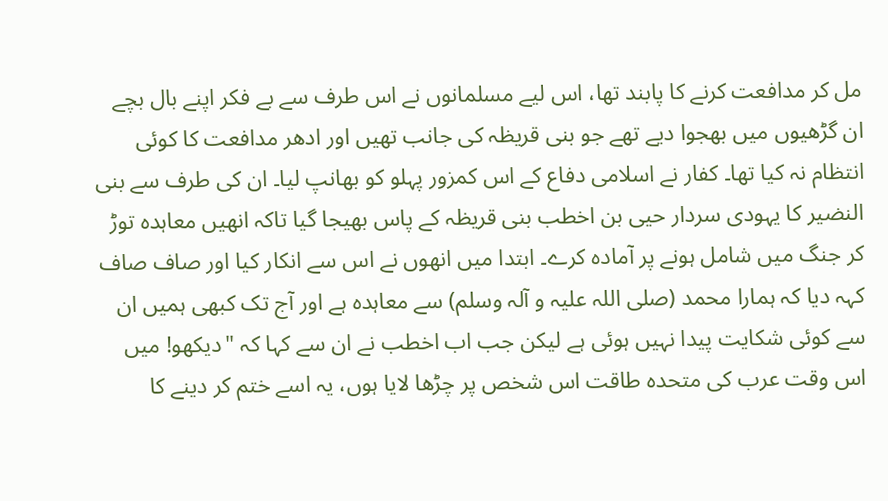مل کر مدافعت کرنے کا پابند تھا، اس لیے مسلمانوں نے اس طرف سے بے فکر اپنے بال بچے ان گڑھیوں میں بھجوا دیے تھے جو بنی قریظہ کی جانب تھیں اور ادھر مدافعت کا کوئی انتظام نہ کیا تھا۔ کفار نے اسلامی دفاع کے اس کمزور پہلو کو بھانپ لیا۔ ان کی طرف سے بنی النضیر کا یہودی سردار حیی بن اخطب بنی قریظہ کے پاس بھیجا گیا تاکہ انھیں معاہدہ توڑ کر جنگ میں شامل ہونے پر آمادہ کرے۔ ابتدا میں انھوں نے اس سے انکار کیا اور صاف صاف کہہ دیا کہ ہمارا محمد (صلی اللہ علیہ و آلہ وسلم) سے معاہدہ ہے اور آج تک کبھی ہمیں ان سے کوئی شکایت پیدا نہیں ہوئی ہے لیکن جب اب اخطب نے ان سے کہا کہ "دیکھو! میں اس وقت عرب کی متحدہ طاقت اس شخص پر چڑھا لایا ہوں، یہ اسے ختم کر دینے کا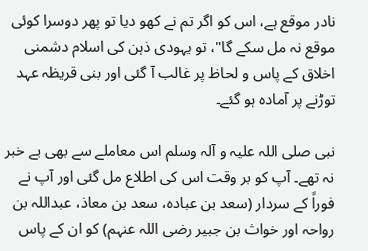نادر موقع ہے، اس کو اگر تم نے کھو دیا تو پھر دوسرا کوئی موقع نہ مل سکے گا"، تو یہودی ذہن کی اسلام دشمنی اخلاق کے پاس و لحاظ پر غالب آ گئی اور بنی قریظہ عہد توڑنے پر آمادہ ہو گئے۔

نبی صلی اللہ علیہ و آلہ وسلم اس معاملے سے بھی بے خبر نہ تھے۔ آپ کو بر وقت اس کی اطلاع مل گئی اور آپ نے فوراً کے سردار (سعد بن عبادہ، سعد بن معاذ، عبداللہ بن رواحہ اور خواث بن جبیر رضی اللہ عنہم) کو ان کے پاس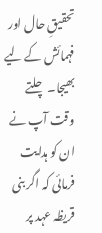تحقیقِ حال اور فہمائش کے لیے بھیجا۔ چلتے وقت آپ نے ان کو ہدایت فرمائی کہ اگر بنی قریظہ عہد پر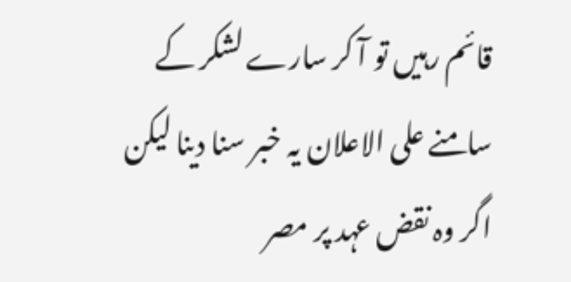قائم رہیں تو آ کر سارے لشکر کے سامنے علی الاعلان یہ خبر سنا دینا لیکن اگر وہ نقض عہد پر مصر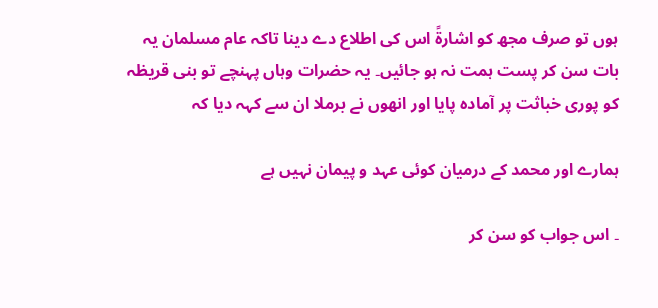ہوں تو صرف مجھ کو اشارۃً اس کی اطلاع دے دینا تاکہ عام مسلمان یہ بات سن کر پست ہمت نہ ہو جائیں۔ یہ حضرات وہاں پہنچے تو بنی قریظہ کو پوری خباثت پر آمادہ پایا اور انھوں نے برملا ان سے کہہ دیا کہ

ہمارے اور محمد کے درمیان کوئی عہد و پیمان نہیں ہے

۔ اس جواب کو سن کر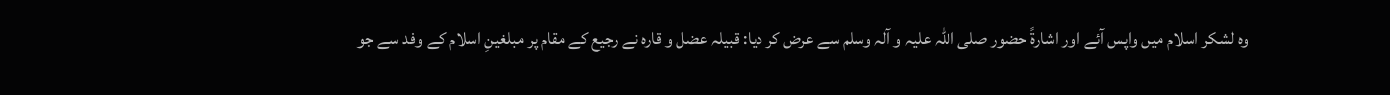وہ لشکر اسلام میں واپس آئے اور اشارۃً حضور صلی اللہ علیہ و آلہ وسلم سے عرض کر دیا: قبیلہ عضل و قارہ نے رجیع کے مقام پر مبلغینِ اسلام کے وفد سے جو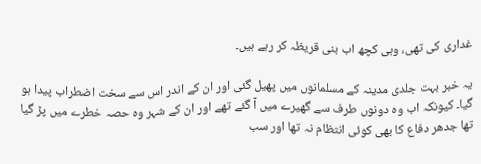غداری کی تھی، وہی کچھ اب بنی قریظہ کر رہے ہیں۔

یہ خبر بہت جلدی مدینہ کے مسلمانوں میں پھیل گئی اور ان کے اندر اس سے سخت اضطراب پیدا ہو گیا۔ کیونکہ اب وہ دونوں طرف سے گھیرے میں آ گئے تھے اور ان کے شہر وہ حصہ خطرے میں پڑ گیا تھا جدھر دفاع کا بھی کوئی انتظام نہ تھا اور سب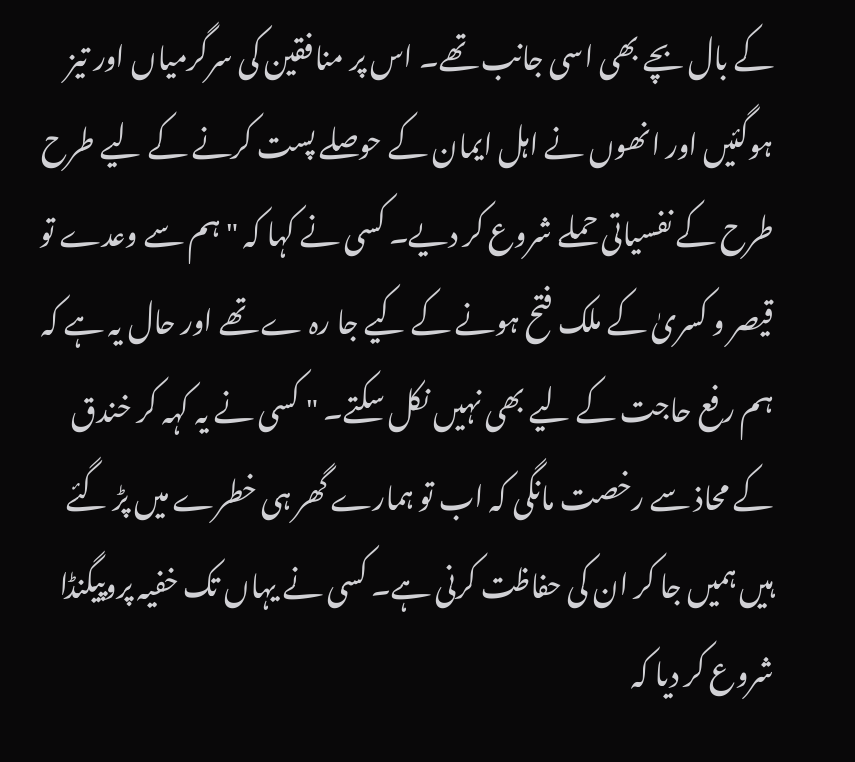کے بال بچے بھی اسی جانب تھے۔ اس پر منافقین کی سرگرمیاں اور تیز ہوگئیں اور انھوں نے اہل ایمان کے حوصلے پست کرنے کے لیے طرح طرح کے نفسیاتی حملے شروع کر دیے۔ کسی نے کہا کہ "ہم سے وعدے تو قیصر و کسریٰ کے ملک فتح ہونے کے کیے جا رہ ے تھے اور حال یہ ہے کہ ہم رفع حاجت کے لیے بھی نہیں نکل سکتے۔ " کسی نے یہ کہہ کر خندق کے محاذ سے رخصت مانگی کہ اب تو ہمارے گھر ہی خطرے میں پڑ گئے ہیں ہمیں جا کر ان کی حفاظت کرنی ہے۔ کسی نے یہاں تک خفیہ پروپیگنڈا شروع کر دیا کہ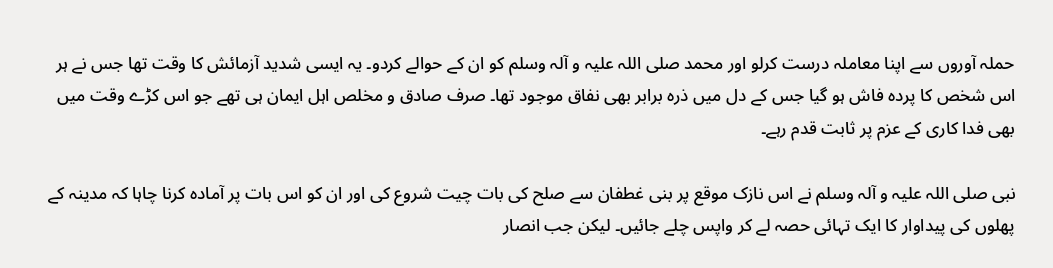حملہ آوروں سے اپنا معاملہ درست کرلو اور محمد صلی اللہ علیہ و آلہ وسلم کو ان کے حوالے کردو۔ یہ ایسی شدید آزمائش کا وقت تھا جس نے ہر اس شخص کا پردہ فاش ہو گیا جس کے دل میں ذرہ برابر بھی نفاق موجود تھا۔ صرف صادق و مخلص اہل ایمان ہی تھے جو اس کڑے وقت میں بھی فدا کاری کے عزم پر ثابت قدم رہے۔

نبی صلی اللہ علیہ و آلہ وسلم نے اس نازک موقع پر بنی غطفان سے صلح کی بات چیت شروع کی اور ان کو اس بات پر آمادہ کرنا چاہا کہ مدینہ کے پھلوں کی پیداوار کا ایک تہائی حصہ لے کر واپس چلے جائیں۔ لیکن جب انصار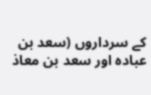کے سرداروں (سعد بن عبادہ اور سعد بن معاذ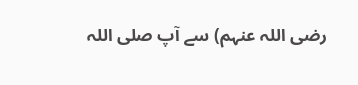رضی اللہ عنہم) سے آپ صلی اللہ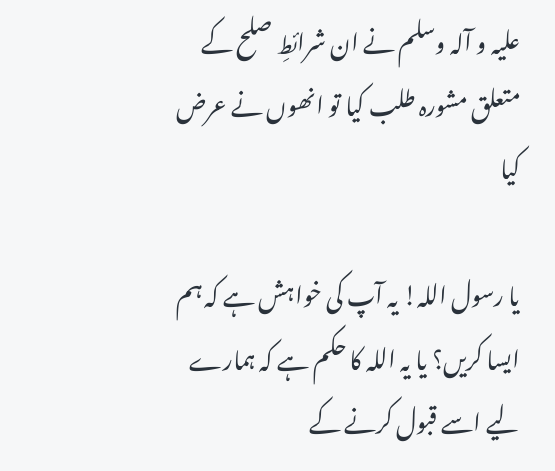علیہ و آلہ وسلم نے ان شرائطِ صلح کے متعلق مشورہ طلب کیا تو انھوں نے عرض کیا

یا رسول اللہ! یہ آپ کی خواہش ہے کہ ہم ایسا کریں؟ یا یہ اللہ کا حکم ہے کہ ہمارے لیے اسے قبول کرنے کے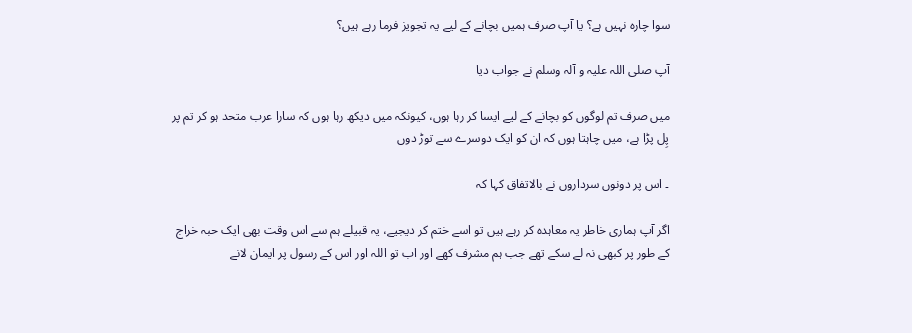سوا چارہ نہیں ہے؟ یا آپ صرف ہمیں بچانے کے لیے یہ تجویز فرما رہے ہیں؟

آپ صلی اللہ علیہ و آلہ وسلم نے جواب دیا

میں صرف تم لوگوں کو بچانے کے لیے ایسا کر رہا ہوں، کیونکہ میں دیکھ رہا ہوں کہ سارا عرب متحد ہو کر تم پر پِل پڑا ہے، میں چاہتا ہوں کہ ان کو ایک دوسرے سے توڑ دوں

۔ اس پر دونوں سرداروں نے بالاتفاق کہا کہ

اگر آپ ہماری خاطر یہ معاہدہ کر رہے ہیں تو اسے ختم کر دیجیے، یہ قبیلے ہم سے اس وقت بھی ایک حبہ خراج کے طور پر کبھی نہ لے سکے تھے جب ہم مشرف کھے اور اب تو اللہ اور اس کے رسول پر ایمان لانے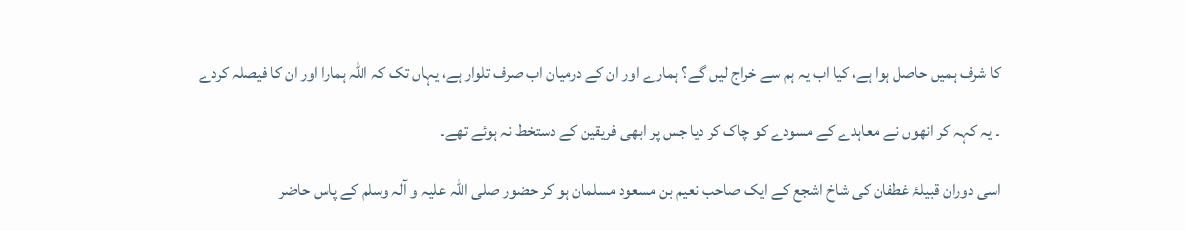کا شرف ہمیں حاصل ہوا ہے، کیا اب یہ ہم سے خراج لیں گے؟ ہمارے اور ان کے درمیان اب صرف تلوار ہے، یہاں تک کہ اللہ ہمارا اور ان کا فیصلہ کردے

۔ یہ کہہ کر انھوں نے معاہدے کے مسودے کو چاک کر دیا جس پر ابھی فریقین کے دستخط نہ ہوئے تھے۔

اسی دوران قبیلۂ غطفان کی شاخ اشجع کے ایک صاحب نعیم بن مسعود مسلمان ہو کر حضور صلی اللہ علیہ و آلہ وسلم کے پاس حاضر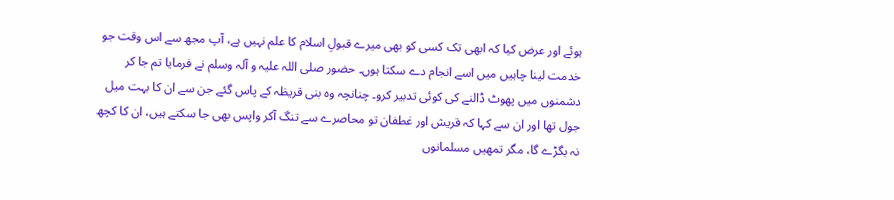ہوئے اور عرض کیا کہ ابھی تک کسی کو بھی میرے قبولِ اسلام کا علم نہیں ہے، آپ مجھ سے اس وقت جو خدمت لینا چاہیں میں اسے انجام دے سکتا ہوں۔ حضور صلی اللہ علیہ و آلہ وسلم نے فرمایا تم جا کر دشمنوں میں پھوٹ ڈالنے کی کوئی تدبیر کرو۔ چنانچہ وہ بنی قریظہ کے پاس گئے جن سے ان کا بہت میل جول تھا اور ان سے کہا کہ قریش اور غطفان تو محاصرے سے تنگ آکر واپس بھی جا سکتے ہیں، ان کا کچھ نہ بگڑے گا، مگر تمھیں مسلمانوں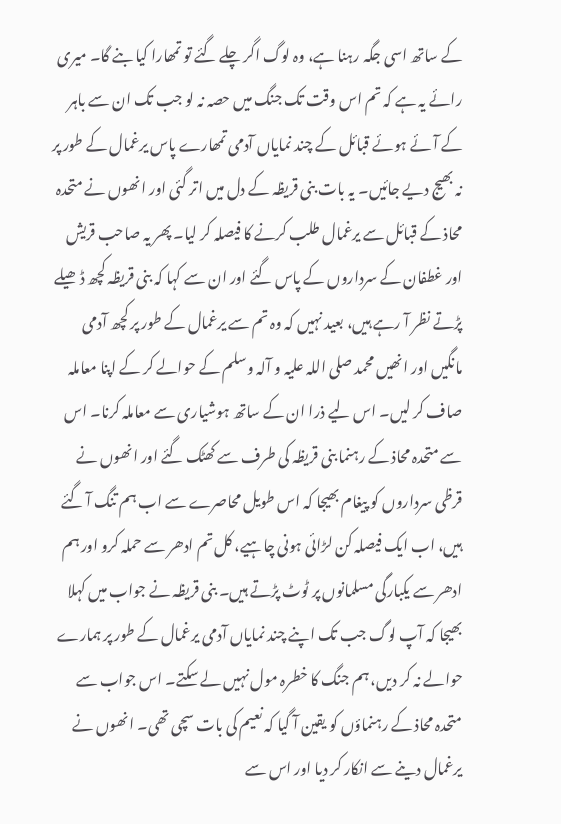کے ساتھ اسی جگہ رہنا ہے، وہ لوگ اگر چلے گئے تو تمھارا کیا بنے گا۔ میری رائے یہ ہے کہ تم اس وقت تک جنگ میں حصہ نہ لو جب تک ان سے باہر کے آئے ہوئے قبائل کے چند نمایاں آدمی تمھارے پاس یرغمال کے طور پر نہ بھیج دیے جائیں۔ یہ بات بنی قریظہ کے دل میں اتر گئی اور انھوں نے متحدہ محاذ کے قبائل سے یرغمال طلب کرنے کا فیصلہ کر لیا۔ پھر یہ صاحب قریش اور غطفان کے سرداروں کے پاس گئے اور ان سے کہا کہ بنی قریظہ کچھ ڈھیلے پڑتے نظر آ رہے ہیں، بعید نہیں کہ وہ تم سے یرغمال کے طور پر کچھ آدمی مانگیں اور انھیں محمد صلی اللہ علیہ و آلہ وسلم کے حوالے کر کے اپنا معاملہ صاف کر لیں۔ اس لیے ذرا ان کے ساتھ ہوشیاری سے معاملہ کرنا۔ اس سے متحدہ محاذ کے رہنما بنی قریظہ کی طرف سے کھٹک گئے اور انھوں نے قرظی سرداروں کو پیغام بھیجا کہ اس طویل محاصرے سے اب ہم تنگ آ گئے ہیں، اب ایک فیصلہ کن لڑائی ہونی چاہیے، کل تم ادھر سے حملہ کرو اور ہم ادھر سے یکبارگی مسلمانوں پر ٹوٹ پڑتے ہیں۔ بنی قریظہ نے جواب میں کہلا بھیجا کہ آپ لوگ جب تک اپنے چند نمایاں آدمی یرغمال کے طور پر ہمارے حوالے نہ کر دیں، ہم جنگ کا خطرہ مول نہیں لے سکتے۔ اس جواب سے متحدہ محاذ کے رہنماؤں کو یقین آ گیا کہ نعیم کی بات سچی تھی۔ انھوں نے یرغمال دینے سے انکار کر دیا اور اس سے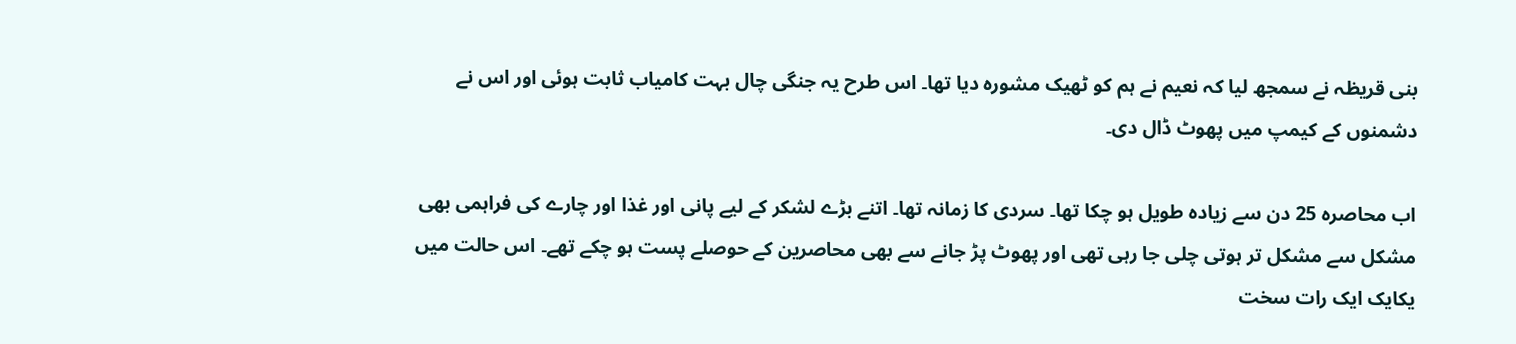بنی قریظہ نے سمجھ لیا کہ نعیم نے ہم کو ٹھیک مشورہ دیا تھا۔ اس طرح یہ جنگی چال بہت کامیاب ثابت ہوئی اور اس نے دشمنوں کے کیمپ میں پھوٹ ڈال دی۔

اب محاصرہ 25 دن سے زیادہ طویل ہو چکا تھا۔ سردی کا زمانہ تھا۔ اتنے بڑے لشکر کے لیے پانی اور غذا اور چارے کی فراہمی بھی مشکل سے مشکل تر ہوتی چلی جا رہی تھی اور پھوٹ پڑ جانے سے بھی محاصرین کے حوصلے پست ہو چکے تھے۔ اس حالت میں یکایک ایک رات سخت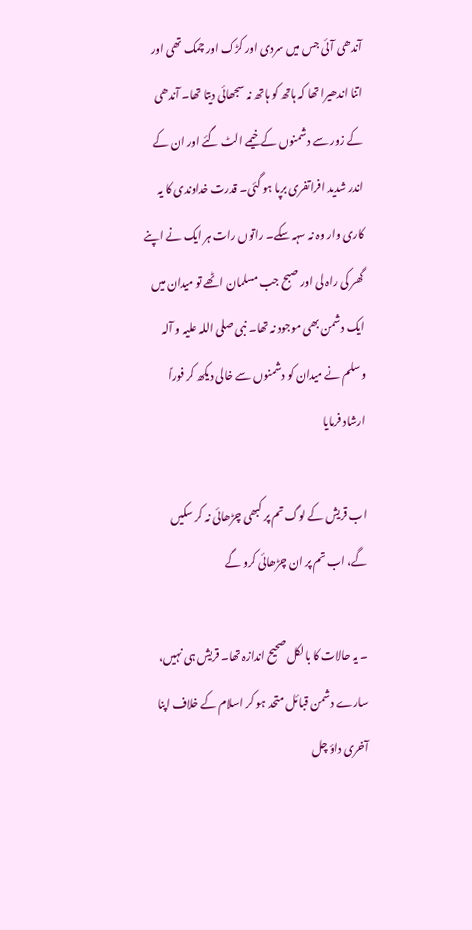آندھی آئی جس میں سردی اور کڑک اور چمک تھی اور اتنا اندھیرا تھا کہ ہاتھ کو ہاتھ نہ سجھائی دیتا تھا۔ آندھی کے زور سے دشمنوں کے خیمے الٹ گئے اور ان کے اندر شدید افراتفری برپا ہو گئی۔ قدرت خداوندی کا یہ کاری وار وہ نہ سہہ سکے۔ راتوں رات ہر ایک نے اپنے گھر کی راہ لی اور صبح جب مسلمان اٹھے تو میدان میں ایک دشمن بھی موجود نہ تھا۔ نبی صلی اللہ علیہ و آلہ وسلم نے میدان کو دشمنوں سے خالی دیکھ کر فوراً ارشاد فرمایا

اب قریش کے لوگ تم پر کبھی چڑھائی نہ کر سکیں گے، اب تم پر ان چڑھائی کرو گے

۔ یہ حالات کا بالکل صحیح اندازہ تھا۔ قریش ہی نہیں، سارے دشمن قبائل متحد ہو کر اسلام کے خلاف اپنا آخری داؤ چل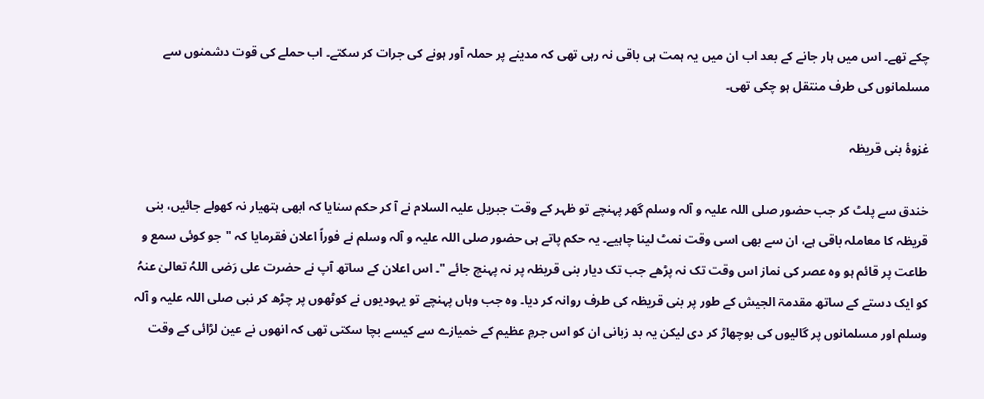چکے تھے۔ اس میں ہار جانے کے بعد اب ان میں یہ ہمت ہی باقی نہ رہی تھی کہ مدینے پر حملہ آور ہونے کی جرات کر سکتے۔ اب حملے کی قوت دشمنوں سے مسلمانوں کی طرف منتقل ہو چکی تھی۔

غزوۂ بنی قریظہ

خندق سے پلٹ کر جب حضور صلی اللہ علیہ و آلہ وسلم گھر پہنچے تو ظہر کے وقت جبریل علیہ السلام نے آ کر حکم سنایا کہ ابھی ہتھیار نہ کھولے جائیں، بنی قریظہ کا معاملہ باقی ہے، ان سے بھی اسی وقت نمٹ لینا چاہیے۔ یہ حکم پاتے ہی حضور صلی اللہ علیہ و آلہ وسلم نے فوراً اعلان فقرمایا کہ "جو کوئی سمع و طاعت پر قائم ہو وہ عصر کی نماز اس وقت تک نہ پڑھے جب تک دیار بنی قریظہ پر نہ پہنچ جائے "۔ اس اعلان کے ساتھ آپ نے حضرت علی رَضی اللہُ تعالیٰ عنہُ کو ایک دستے کے ساتھ مقدمۃ الجیش کے طور پر بنی قریظہ کی طرف روانہ کر دیا۔ وہ جب وہاں پہنچے تو یہودیوں نے کوٹھوں پر چڑھ کر نبی صلی اللہ علیہ و آلہ وسلم اور مسلمانوں پر گالیوں کی بوچھاڑ کر دی لیکن یہ بد زبانی ان کو اس جرمِ عظیم کے خمیازے سے کیسے بچا سکتی تھی کہ انھوں نے عین لڑائی کے وقت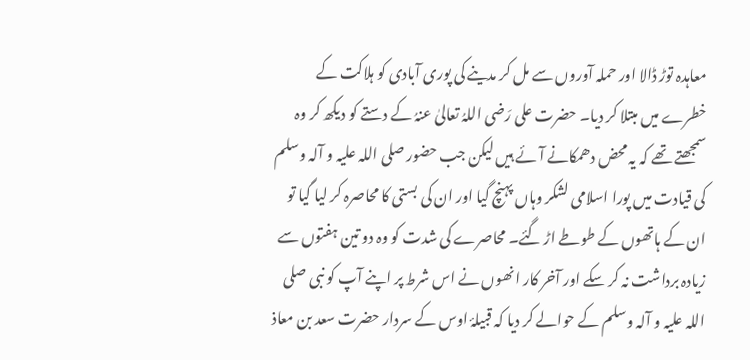معاہدہ توڑ ڈالا اور حملہ آوروں سے مل کر مدینے کی پوری آبادی کو ہلاکت کے خطرے میں مبتلا کر دیا۔ حضرت علی رَضی اللہُ تعالیٰ عنہُ کے دستے کو دیکھ کر وہ سمجھتے تھے کہ یہ محض دھمکانے آئے ہیں لیکن جب حضور صلی اللہ علیہ و آلہ وسلم کی قیادت میں پورا اسلامی لشکر وہاں پہنچ گیا اور ان کی بستی کا محاصرہ کر لیا گیا تو ان کے ہاتھوں کے طوطے اڑ گئے۔ محاصرے کی شدت کو وہ دو تین ہفتوں سے زیادہ برداشت نہ کر سکے اور آخر کار انھوں نے اس شرط پر اپنے آپ کو نبی صلی اللہ علیہ و آلہ وسلم کے حوالے کر دیا کہ قبیلۂ اوس کے سردار حضرت سعد بن معاذ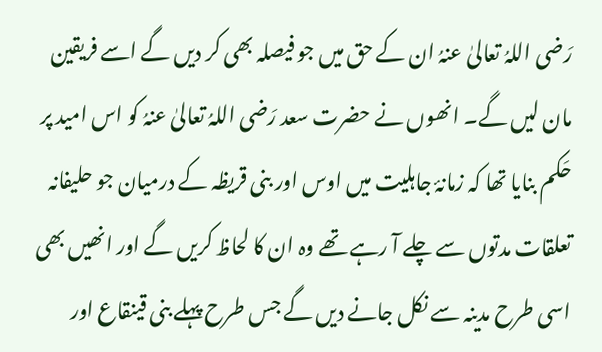رَضی اللہُ تعالیٰ عنہُ ان کے حق میں جو فیصلہ بھی کر دیں گے اسے فریقین مان لیں گے۔ انھوں نے حضرت سعد رَضی اللہُ تعالیٰ عنہُ کو اس امید پر حَکم بنایا تھا کہ زمانۂ جاہلیت میں اوس اور بنی قریظہ کے درمیان جو حلیفانہ تعلقات مدتوں سے چلے آ رہے تھے وہ ان کا لحاظ کریں گے اور انھیں بھی اسی طرح مدینہ سے نکل جانے دیں گے جس طرح پہلے بنی قینقاع اور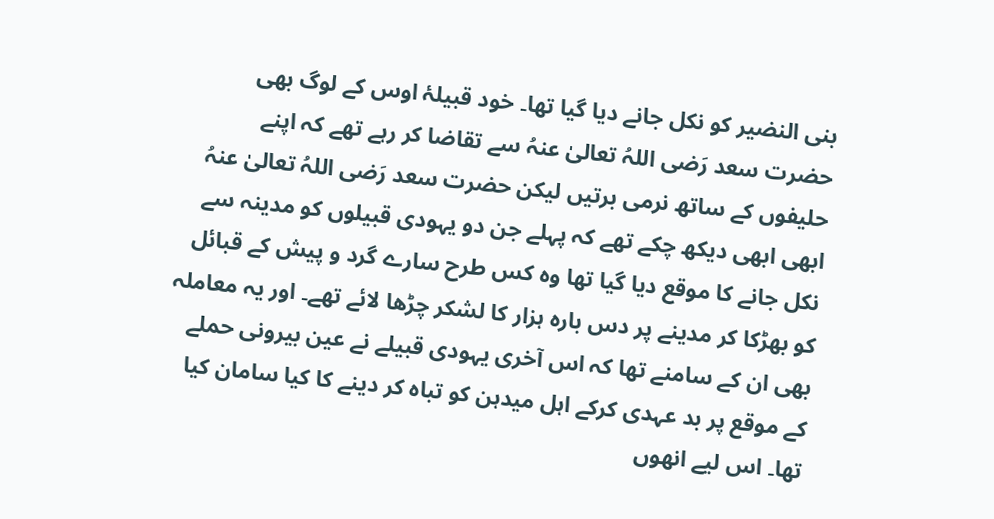بنی النضیر کو نکل جانے دیا گیا تھا۔ خود قبیلۂ اوس کے لوگ بھی حضرت سعد رَضی اللہُ تعالیٰ عنہُ سے تقاضا کر رہے تھے کہ اپنے حلیفوں کے ساتھ نرمی برتیں لیکن حضرت سعد رَضی اللہُ تعالیٰ عنہُ ابھی ابھی دیکھ چکے تھے کہ پہلے جن دو یہودی قبیلوں کو مدینہ سے نکل جانے کا موقع دیا گیا تھا وہ کس طرح سارے گرد و پیش کے قبائل کو بھڑکا کر مدینے پر دس بارہ ہزار کا لشکر چڑھا لائے تھے۔ اور یہ معاملہ بھی ان کے سامنے تھا کہ اس آخری یہودی قبیلے نے عین بیرونی حملے کے موقع پر بد عہدی کرکے اہل میدہن کو تباہ کر دینے کا کیا سامان کیا تھا۔ اس لیے انھوں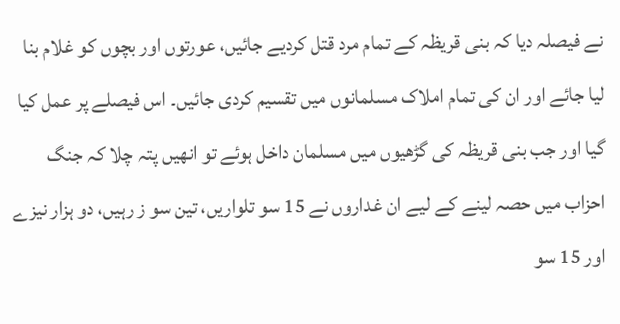نے فیصلہ دیا کہ بنی قریظہ کے تمام مرد قتل کردیے جائیں، عورتوں اور بچوں کو غلام بنا لیا جائے اور ان کی تمام املاک مسلمانوں میں تقسیم کردی جائیں۔ اس فیصلے پر عمل کیا گیا اور جب بنی قریظہ کی گڑھیوں میں مسلمان داخل ہوئے تو انھیں پتہ چلا کہ جنگ احزاب میں حصہ لینے کے لیے ان غداروں نے 15 سو تلواریں، تین سو ز رہیں، دو ہزار نیزے اور 15 سو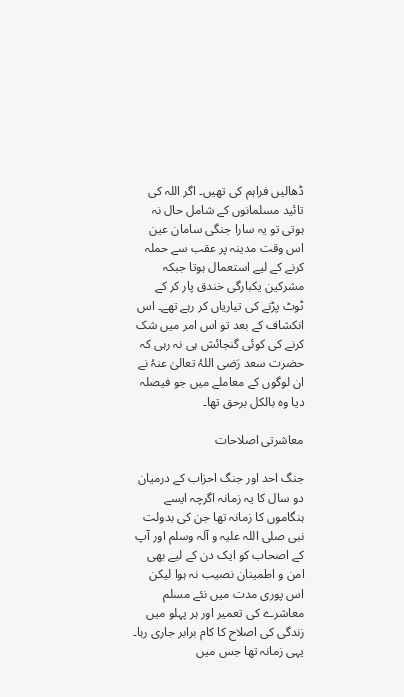ڈھالیں فراہم کی تھیں۔ اگر اللہ کی تائید مسلمانوں کے شامل حال نہ ہوتی تو یہ سارا جنگی سامان عین اس وقت مدینہ پر عقب سے حملہ کرنے کے لیے استعمال ہوتا جبکہ مشرکین یکبارگی خندق پار کر کے ٹوٹ پڑنے کی تیاریاں کر رہے تھے۔ اس انکشاف کے بعد تو اس امر میں شک کرنے کی کوئی گنجائش ہی نہ رہی کہ حضرت سعد رَضی اللہُ تعالیٰ عنہُ نے ان لوگوں کے معاملے میں جو فیصلہ دیا وہ بالکل برحق تھا۔

معاشرتی اصلاحات

جنگ احد اور جنگ احزاب کے درمیان دو سال کا یہ زمانہ اگرچہ ایسے ہنگاموں کا زمانہ تھا جن کی بدولت نبی صلی اللہ علیہ و آلہ وسلم اور آپ کے اصحاب کو ایک دن کے لیے بھی امن و اطمینان نصیب نہ ہوا لیکن اس پوری مدت میں نئے مسلم معاشرے کی تعمیر اور ہر پہلو میں زندگی کی اصلاح کا کام برابر جاری رہا۔ یہی زمانہ تھا جس میں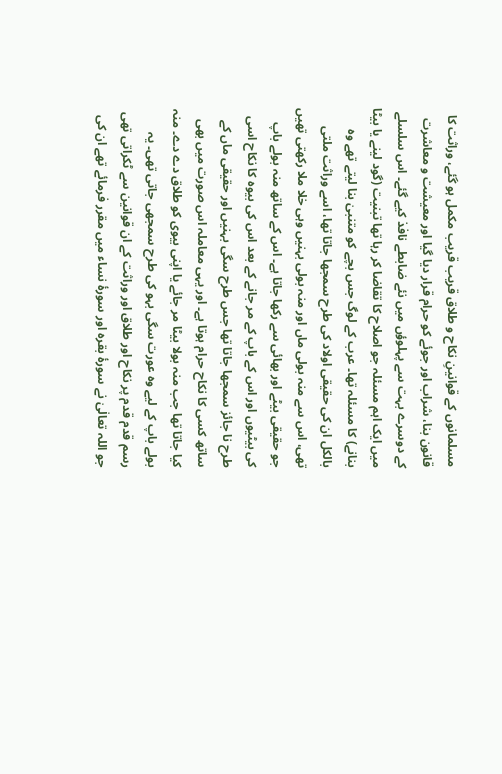مسلمانوں کے قوانینِ نکاح و طلاق قریب قریب مکمل ہو گئے، وراثت کا قانون بنا، شراب اور جوئے کو حرام قرار دیا گیا اور معیشت و معاشرت کے دوسرے بہت سے پہلوؤں میں نئے ضابطے نافذ کیے گئے۔ اس سلسلے میں ایک اہم مسئلہ جو اصلاح کا تقاضا کر رہا تھا تبنیت (گود لینے یا بیٹا بنانے) کا مسئلہ تھا۔ عرب کے لوگ جس بچے کو متنبیٰ بنا لیتے تھے وہ بالکل ان کی حقیقی اولاد کی طرح سمجھا جاتا تھا، اسے وراثت ملتی تھی، اس سے منہ بولی ماں اور منہ بولی بہنیں وہی خلا ملا رکھتی تھیں جو حقیقی بیٹے اور بھائی سے رکھا جاتا ہے۔ اس کے ساتھ منہ بولے باپ کی بیٹیوں اور اس کے باپ کے مر جانے کے بعد اس کی بیوہ کا نکاح اسی طرح نا جائز سمجھا جاتا تھا جس طرح سگی بہنیں اور حقیقی ماں کے ساتھ کسی کا نکاح حرام ہوتا ہے۔ اور یہی معاملہ اس صورت میں بھی کیا جاتا تھا جب منہ بولا بیٹا مر جائے یا اپنی بیوی کو طلاق دے دے۔ منہ بولے باپ کے لیے وہ عورت سگی بہو کی طرح سمجھی جاتی تھی۔ یہ رسم قدم قدم پر نکاح اور طلاق اور وراثت کے ان قوانین سے ٹکراتی تھی جو اللہ تعالٰیٰ نے سورۂ بقرہ اور سورۂ نساء میں مقرر فرمائے تھے ان کی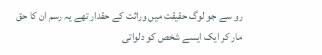رو سے جو لوگ حقیقت میں وراثت کے حقدار تھے یہ رسم ان کا حق مار کر ایک ایسے شخص کو دلواتی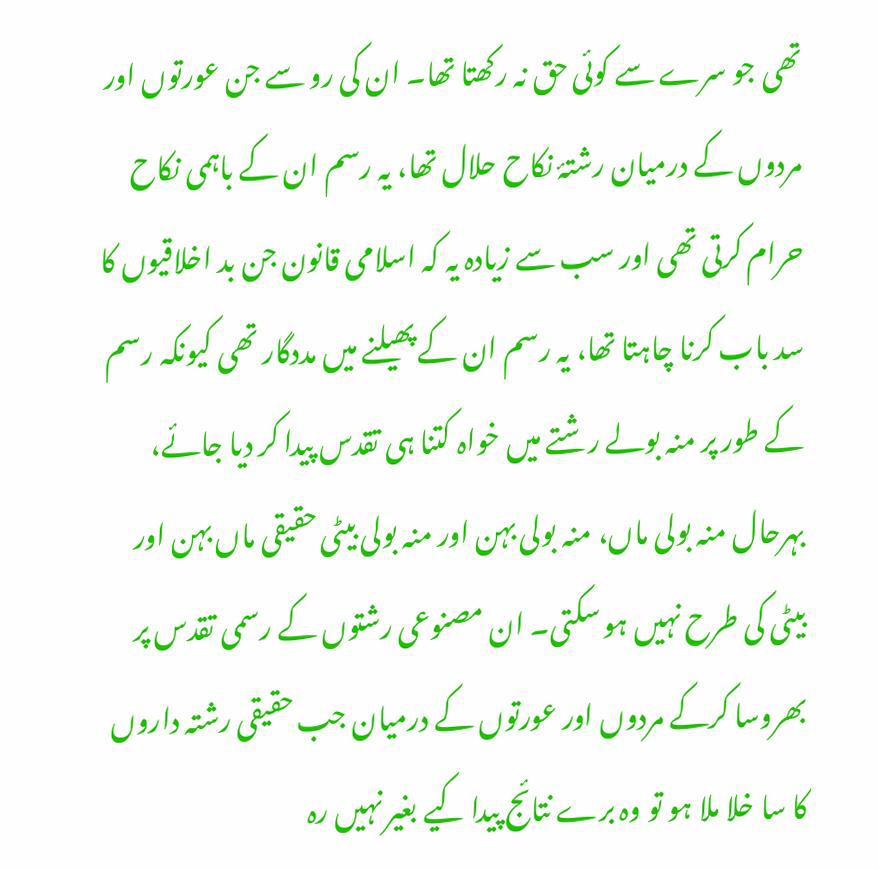تھی جو سرے سے کوئی حق نہ رکھتا تھا۔ ان کی رو سے جن عورتوں اور مردوں کے درمیان رشتۂ نکاح حلال تھا، یہ رسم ان کے باہمی نکاح حرام کرتی تھی اور سب سے زیادہ یہ کہ اسلامی قانون جن بد اخلاقیوں کا سد باب کرنا چاہتا تھا، یہ رسم ان کے پھیلنے میں مددگار تھی کیونکہ رسم کے طور پر منہ بولے رشتے میں خواہ کتنا ہی تقدس پیدا کر دیا جائے، بہرحال منہ بولی ماں، منہ بولی بہن اور منہ بولی بیٹی حقیقی ماں بہن اور بیٹی کی طرح نہیں ہو سکتی۔ ان مصنوعی رشتوں کے رسمی تقدس پر بھروسا کرکے مردوں اور عورتوں کے درمیان جب حقیقی رشتہ داروں کا سا خلا ملا ہو تو وہ برے نتائج پیدا کیے بغیر نہیں رہ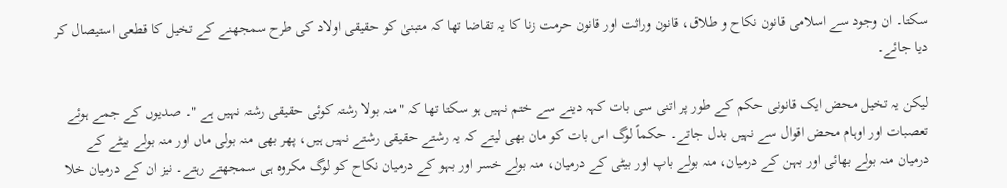سکتا۔ ان وجود سے اسلامی قانون نکاح و طلاق، قانون وراثت اور قانون حرمت زنا کا یہ تقاضا تھا کہ متبنیٰ کو حقیقی اولاد کی طرح سمجھنے کے تخیل کا قطعی استیصال کر دیا جائے۔

لیکن یہ تخیل محض ایک قانونی حکم کے طور پر اتنی سی بات کہہ دینے سے ختم نہیں ہو سکتا تھا کہ "منہ بولا رشتہ کوئی حقیقی رشتہ نہیں ہے "۔ صدیوں کے جمے ہوئے تعصبات اور اوہام محض اقوال سے نہیں بدل جاتے۔ حکماً لوگ اس بات کو مان بھی لیتے کہ یہ رشتے حقیقی رشتے نہیں ہیں، پھر بھی منہ بولی ماں اور منہ بولے بیٹے کے درمیان منہ بولے بھائی اور بہن کے درمیان، منہ بولے باپ اور بیٹی کے درمیان، منہ بولے خسر اور بہو کے درمیان نکاح کو لوگ مکروہ ہی سمجھتے رہتے۔ نیز ان کے درمیان خلا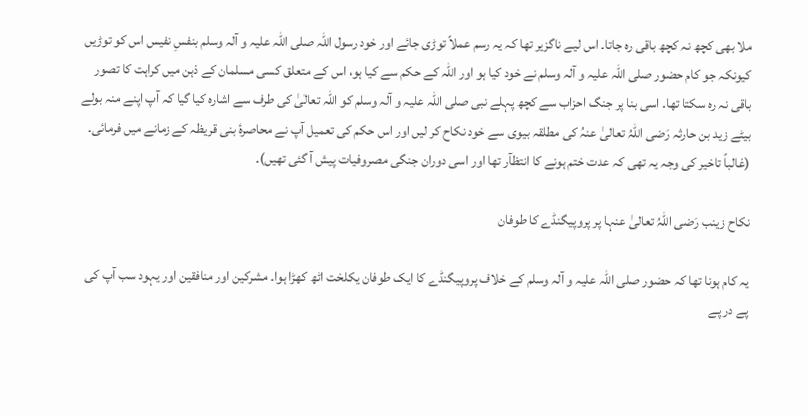ملا بھی کچھ نہ کچھ باقی رہ جاتا۔ اس لیے ناگزیر تھا کہ یہ رسم عملاً توڑی جائے اور خود رسول اللہ صلی اللہ علیہ و آلہ وسلم بنفسِ نفیس اس کو توڑیں کیونکہ جو کام حضور صلی اللہ علیہ و آلہ وسلم نے خود کیا ہو اور اللہ کے حکم سے کیا ہو، اس کے متعلق کسی مسلمان کے ذہن میں کراہت کا تصور باقی نہ رہ سکتا تھا۔ اسی بنا پر جنگ احزاب سے کچھ پہلے نبی صلی اللہ علیہ و آلہ وسلم کو اللہ تعالٰیٰ کی طرف سے اشارہ کیا گیا کہ آپ اپنے منہ بولے بیٹے زید بن حارثہ رَضی اللہُ تعالیٰ عنہُ کی مطلقہ بیوی سے خود نکاح کر لیں اور اس حکم کی تعمیل آپ نے محاصرۂ بنی قریظہ کے زمانے میں فرمائی۔ (غالباً تاخیر کی وجہ یہ تھی کہ عدت ختم ہونے کا انتظآر تھا اور اسی دوران جنگی مصروفیات پیش آ گئی تھیں)۔

نکاح زینب رَضی اللہُ تعالیٰ عنہا پر پروپیگنڈے کا طوفان

یہ کام ہونا تھا کہ حضور صلی اللہ علیہ و آلہ وسلم کے خلاف پروپیگنڈے کا ایک طوفان یکلخت اٹھ کھڑا ہوا۔ مشرکین اور منافقین اور یہود سب آپ کی پے در پے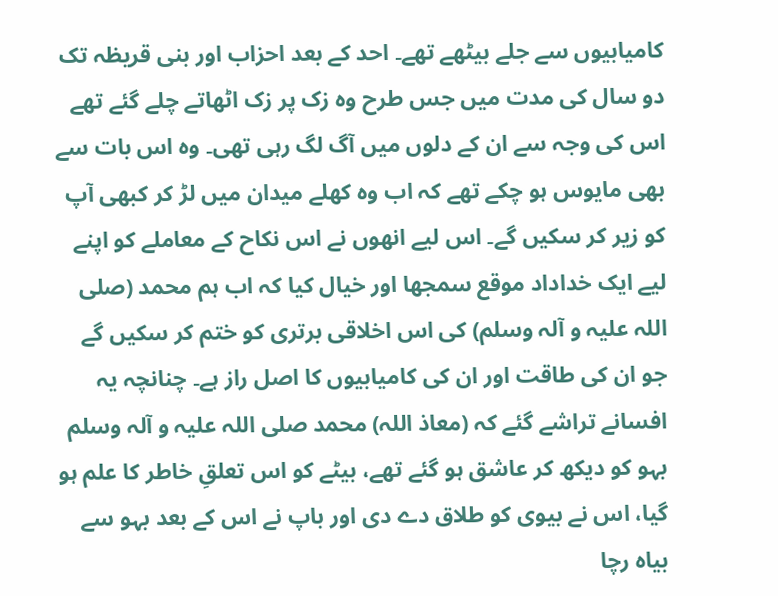کامیابیوں سے جلے بیٹھے تھے۔ احد کے بعد احزاب اور بنی قریظہ تک دو سال کی مدت میں جس طرح وہ زک پر زک اٹھاتے چلے گئے تھے اس کی وجہ سے ان کے دلوں میں آگ لگ رہی تھی۔ وہ اس بات سے بھی مایوس ہو چکے تھے کہ اب وہ کھلے میدان میں لڑ کر کبھی آپ کو زیر کر سکیں گے۔ اس لیے انھوں نے اس نکاح کے معاملے کو اپنے لیے ایک خداداد موقع سمجھا اور خیال کیا کہ اب ہم محمد (صلی اللہ علیہ و آلہ وسلم) کی اس اخلاقی برتری کو ختم کر سکیں گے جو ان کی طاقت اور ان کی کامیابیوں کا اصل راز ہے۔ چنانچہ یہ افسانے تراشے گئے کہ (معاذ اللہ) محمد صلی اللہ علیہ و آلہ وسلم بہو کو دیکھ کر عاشق ہو گئے تھے، بیٹے کو اس تعلقِ خاطر کا علم ہو گیا، اس نے بیوی کو طلاق دے دی اور باپ نے اس کے بعد بہو سے بیاہ رچا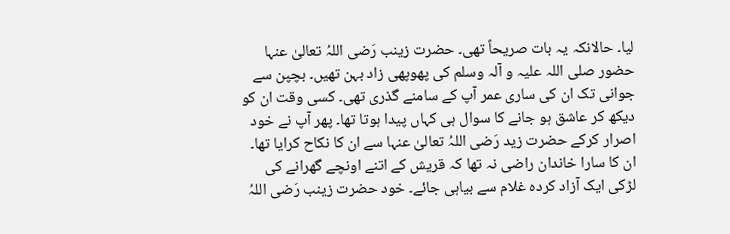لیا۔ حالانکہ یہ بات صریحاً تھی۔ حضرت زینب رَضی اللہُ تعالیٰ عنہا حضور صلی اللہ علیہ و آلہ وسلم کی پھوپھی زاد بہن تھیں۔ بچپن سے جوانی تک ان کی ساری عمر آپ کے سامنے گذری تھی۔ کسی وقت ان کو دیکھ کر عاشق ہو جانے کا سوال ہی کہاں پیدا ہوتا تھا۔ پھر آپ نے خود اصرار کرکے حضرت زید رَضی اللہُ تعالیٰ عنہا سے ان کا نکاح کرایا تھا۔ ان کا سارا خاندان راضی نہ تھا کہ قریش کے اتنے اونچے گھرانے کی لڑکی ایک آزاد کردہ غلام سے بیاہی جائے۔ خود حضرت زینب رَضی اللہُ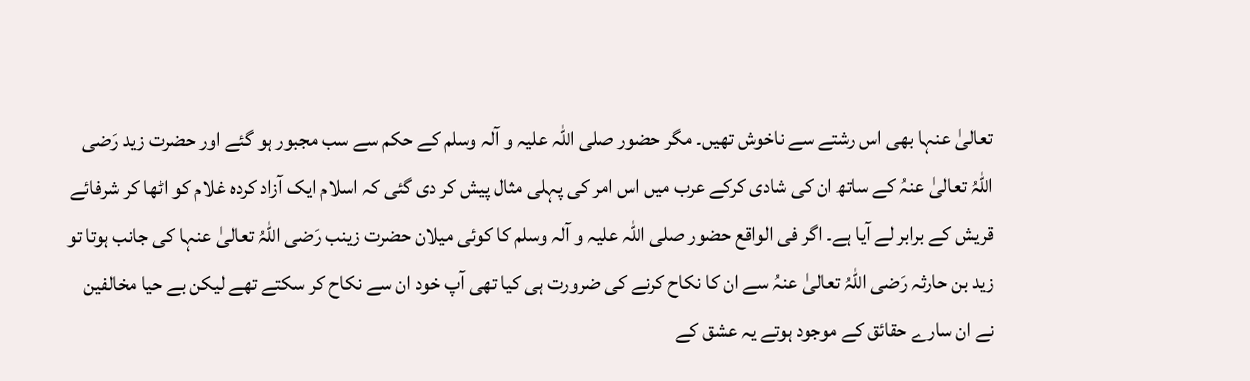تعالیٰ عنہا بھی اس رشتے سے ناخوش تھیں۔ مگر حضور صلی اللہ علیہ و آلہ وسلم کے حکم سے سب مجبور ہو گئے اور حضرت زید رَضی اللہُ تعالیٰ عنہُ کے ساتھ ان کی شادی کرکے عرب میں اس امر کی پہلی مثال پیش کر دی گئی کہ اسلام ایک آزاد کردہ غلام کو اٹھا کر شرفائے قریش کے برابر لے آیا ہے۔ اگر فی الواقع حضور صلی اللہ علیہ و آلہ وسلم کا کوئی میلان حضرت زینب رَضی اللہُ تعالیٰ عنہا کی جانب ہوتا تو زید بن حارثہ رَضی اللہُ تعالیٰ عنہُ سے ان کا نکاح کرنے کی ضرورت ہی کیا تھی آپ خود ان سے نکاح کر سکتے تھے لیکن بے حیا مخالفین نے ان سارے حقائق کے موجود ہوتے یہ عشق کے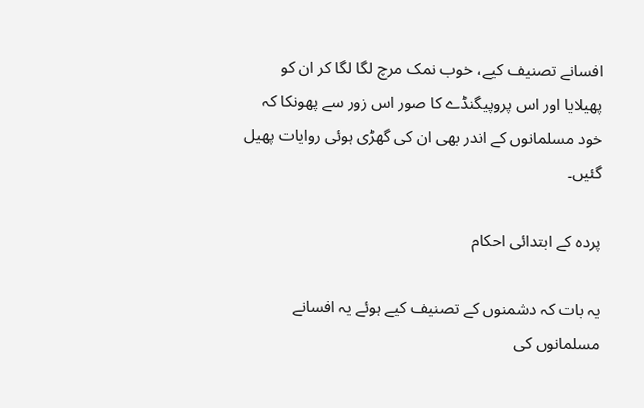افسانے تصنیف کیے، خوب نمک مرچ لگا لگا کر ان کو پھیلایا اور اس پروپیگنڈے کا صور اس زور سے پھونکا کہ خود مسلمانوں کے اندر بھی ان کی گھڑی ہوئی روایات پھیل گئیں۔

پردہ کے ابتدائی احکام

یہ بات کہ دشمنوں کے تصنیف کیے ہوئے یہ افسانے مسلمانوں کی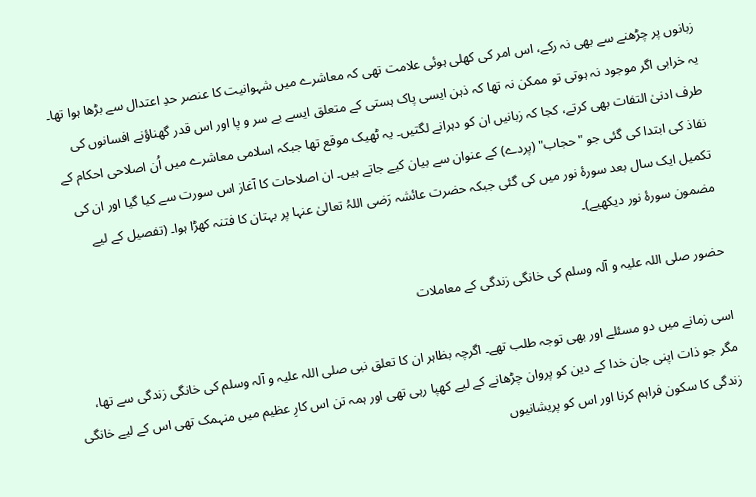زبانوں پر چڑھنے سے بھی نہ رکے، اس امر کی کھلی ہوئی علامت تھی کہ معاشرے میں شہوانیت کا عنصر حدِ اعتدال سے بڑھا ہوا تھا۔ یہ خرابی اگر موجود نہ ہوتی تو ممکن نہ تھا کہ ذہن ایسی پاک ہستی کے متعلق ایسے بے سر و پا اور اس قدر گھناؤنے افسانوں کی طرف ادنیٰ التفات بھی کرتے، کجا کہ زبانیں ان کو دہرانے لگتیں۔ یہ ٹھیک موقع تھا جبکہ اسلامی معاشرے میں اُن اصلاحی احکام کے نفاذ کی ابتدا کی گئی جو "حجاب" (پردے) کے عنوان سے بیان کیے جاتے ہیں۔ ان اصلاحات کا آغاز اس سورت سے کیا گیا اور ان کی تکمیل ایک سال بعد سورۂ نور میں کی گئی جبکہ حضرت عائشہ رَضی اللہُ تعالیٰ عنہا پر بہتان کا فتنہ کھڑا ہوا۔ (تفصیل کے لیے مضمون سورۂ نور دیکھیے)۔

حضور صلی اللہ علیہ و آلہ وسلم کی خانگی زندگی کے معاملات

اسی زمانے میں دو مسئلے اور بھی توجہ طلب تھے۔ اگرچہ بظاہر ان کا تعلق نبی صلی اللہ علیہ و آلہ وسلم کی خانگی زندگی سے تھا، مگر جو ذات اپنی جان خدا کے دین کو پروان چڑھانے کے لیے کھپا رہی تھی اور ہمہ تن اس کارِ عظیم میں منہمک تھی اس کے لیے خانگی زندگی کا سکون فراہم کرنا اور اس کو پریشانیوں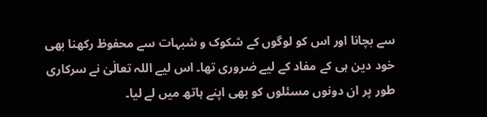سے بچانا اور اس کو لوگوں کے شکوک و شبہات سے محفوظ رکھنا بھی خود دین ہی کے مفاد کے لیے ضروری تھا۔ اس لیے اللہ تعالٰیٰ نے سرکاری طور پر ان دونوں مسئلوں کو بھی اپنے ہاتھ میں لے لیا۔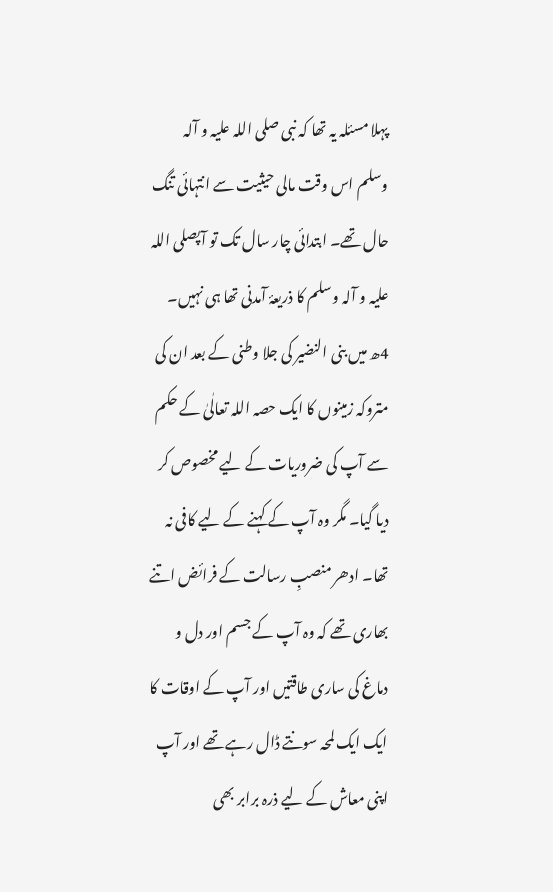پہلا مسئلہ یہ تھا کہ نبی صلی اللہ علیہ و آلہ وسلم اس وقت مالی حیثیت سے انتہائی تنگ حال تھے۔ ابتدائی چار سال تک تو آپصلی اللہ علیہ و آلہ وسلم کا ذریعۂ آمدنی تھا ہی نہیں۔ 4ھ میں بنی النضیر کی جلا وطنی کے بعد ان کی متروکہ زمینوں کا ایک حصہ اللہ تعالٰیٰ کے حکم سے آپ کی ضروریات کے لیے مخصوص کر دیا گیا۔ مگر وہ آپ کے کہنے کے لیے کافی نہ تھا۔ ادھر منصبِ رسالت کے فرائض اتنے بھاری تھے کہ وہ آپ کے جسم اور دل و دماغ کی ساری طاقتیں اور آپ کے اوقات کا ایک ایک لمحہ سونتے ڈال رہے تھے اور آپ اپنی معاش کے لیے ذرہ برابر بھی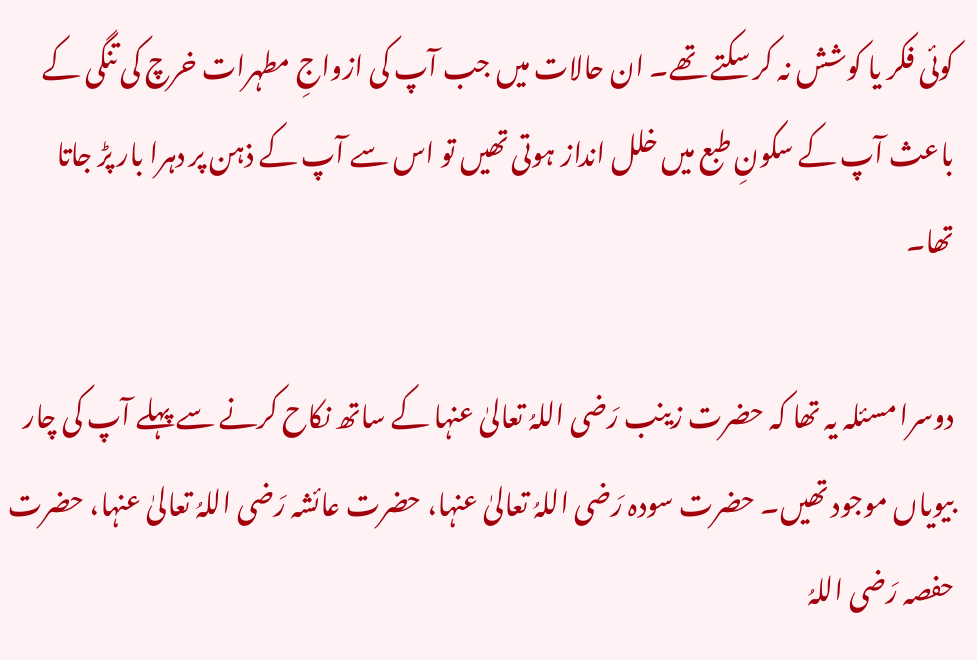کوئی فکر یا کوشش نہ کر سکتے تھے۔ ان حالات میں جب آپ کی ازواجِ مطہرات خرچ کی تنگی کے باعث آپ کے سکونِ طبع میں خلل انداز ہوتی تھیں تو اس سے آپ کے ذہن پر دہرا بار پڑ جاتا تھا۔

دوسرا مسئلہ یہ تھا کہ حضرت زينب رَضی اللہُ تعالیٰ عنہا کے ساتھ نکاح کرنے سے پہلے آپ کی چار بیویاں موجود تھیں۔ حضرت سودہ رَضی اللہُ تعالیٰ عنہا، حضرت عائشہ رَضی اللہُ تعالیٰ عنہا، حضرت حفصہ رَضی اللہُ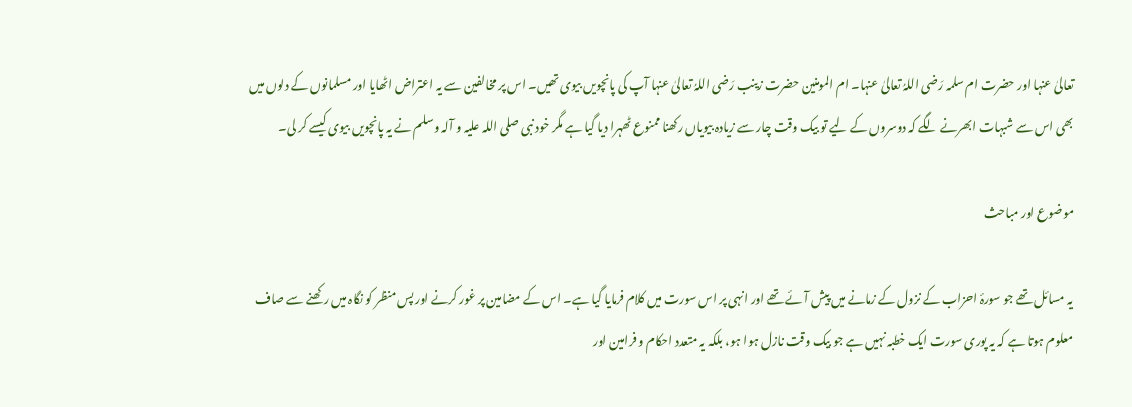تعالیٰ عنہا اور حضرت ام سلمہ رَضی اللہُ تعالیٰ عنہا۔ ام المومنین حضرت زینب رَضی اللہُ تعالیٰ عنہا آپ کی پانچویں بیوی تھیں۔ اس پر مخالفین سے یہ اعتراض اٹھایا اور مسلمانوں کے دلوں میں بھی اس سے شبہات ابھرنے لگے کہ دوسروں کے لیے تو بیک وقت چار سے زیادہ بیویاں رکھنا ممنوع ٹھہرا دیا گیا ہے مگر خود نبی صلی اللہ علیہ و آلہ وسلم نے یہ پانچویں بیوی کیسے کر لی۔

موضوع اور مباحث

یہ مسائل تھے جو سورۂ احزاب کے نزول کے زمانے میں پیش آئے تھے اور انہی پر اس سورت میں کلام فرمایا گیا ہے۔ اس کے مضامین پر غور کرنے اور پس منظر کو نگاہ میں رکھنے سے صاف معلوم ہوتا ہے کہ یہ پوری سورت ایک خطبہ نہیں ہے جو بیک وقت نازل ہوا ہو، بلکہ یہ متعدد احکام و فرامین اور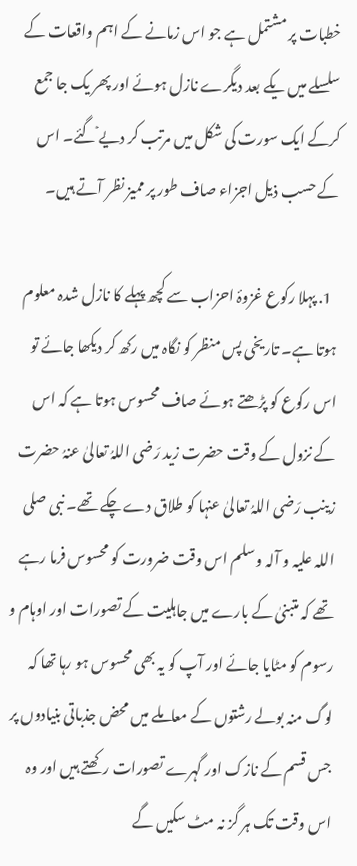خطبات پر مشتمل ہے جو اس زمانے کے اہم واقعات کے سلسلے میں یکے بعد دیگرے نازل ہوئے اور پھر یک جا جمع کرکے ایک سورت کی شکل میں مرتب کر دیے ۡگئے۔ اس کے حسب ذیل اجزاء صاف طور پر ممیز نظر آتے ہیں۔

  1. پہلا رکوع غزوۂ احزاب سے کچھ پہلے کا نازل شدہ معلوم ہوتا ہے۔ تاریخی پس منظر کو نگاہ میں رکھ کر دیکھا جائے تو اس رکوع کو پڑھتے ہوئے صاف محسوس ہوتا ہے کہ اس کے نزول کے وقت حضرت زید رَضی اللہُ تعالیٰ عنہُ حضرت زینب رَضی اللہُ تعالیٰ عنہا کو طلاق دے چکے تھے۔ نبی صلی اللہ علیہ و آلہ وسلم اس وقت ضرورت کو محسوس فرما رہے تھے کہ متبنیٰ کے بارے میں جاہلیت کے تصورات اور اوہام و رسوم کو مٹایا جائے اور آپ کو یہ بھی محسوس ہو رہا تھا کہ لوگ منہ بولے رشتوں کے معاملے میں محض جذباتی بنیادوں پر جس قسم کے نازک اور گہرے تصورات رکھتے ہیں اور وہ اس وقت تک ہر گز نہ مٹ سکیں گے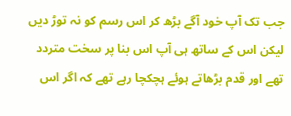جب تک آپ خود آگے بڑھ کر اس رسم کو نہ توڑ دیں لیکن اس کے ساتھ ہی آپ اس بنا پر سخت متردد تھے اور قدم بڑھاتے ہوئے ہچکچا رہے تھے کہ اگر اس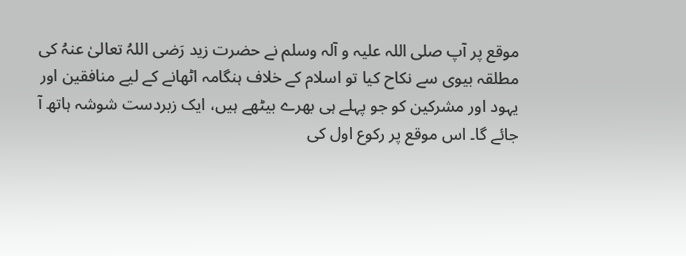موقع پر آپ صلی اللہ علیہ و آلہ وسلم نے حضرت زید رَضی اللہُ تعالیٰ عنہُ کی مطلقہ بیوی سے نکاح کیا تو اسلام کے خلاف ہنگامہ اٹھانے کے لیے منافقین اور یہود اور مشرکین کو جو پہلے ہی بھرے بیٹھے ہیں، ایک زبردست شوشہ ہاتھ آ جائے گا۔ اس موقع پر رکوع اول کی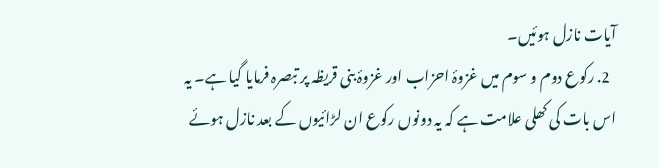آیات نازل ہوئیں۔
  2. رکوع دوم و سوم میں غزوۂ احزاب اور غزوۂ بنی قریظہ پر تبصرہ فرمایا گیا ہے۔ یہ اس بات کی کھلی علامت ہے کہ یہ دونوں رکوع ان لڑائیوں کے بعد نازل ہوئے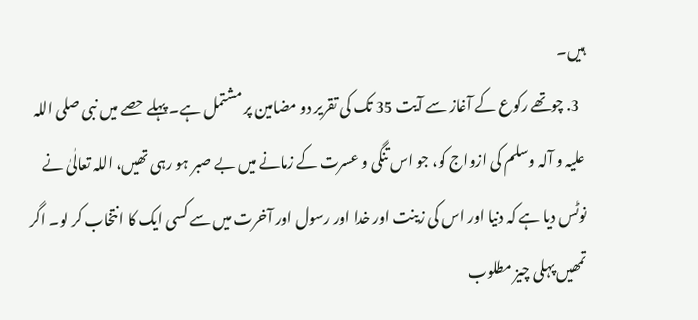ہیں۔
  3. چوتھے رکوع کے آغاز سے آیت 35 تک کی تقریر دو مضامین پر مشتمل ہے۔ پہلے حصے میں نبی صلی اللہ علیہ و آلہ وسلم کی ازواج کو، جو اس تنگی و عسرت کے زمانے میں بے صبر ہو رہی تھیں، اللہ تعالٰیٰ نے نوٹس دیا ہے کہ دنیا اور اس کی زینت اور خدا اور رسول اور آخرت میں سے کسی ایک کا انتخاب کر لو۔ اگر تمھیں پہلی چیز مطلوب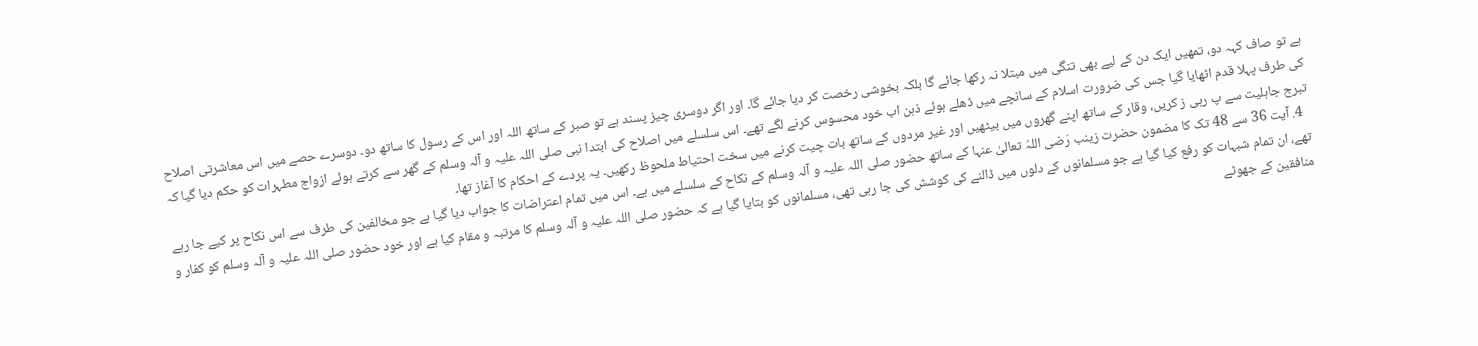ہے تو صاف کہہ دو، تمھیں ایک دن کے لیے بھی تنگی میں مبتلا نہ رکھا جائے گا بلکہ بخوشی رخصت کر دیا جائے گا۔ اور اگر دوسری چیز پسند ہے تو صبر کے ساتھ اللہ اور اس کے رسول کا ساتھ دو۔ دوسرے حصے میں اس معاشرتی اصلاح کی طرف پہلا قدم اٹھایا گیا جس کی ضرورت اسلام کے سانچے میں ڈھلے ہوئے ذہن اب خود محسوس کرنے لگے تھے۔ اس سلسلے میں اصلاح کی ابتدا نبی صلی اللہ علیہ و آلہ وسلم کے گھر سے کرتے ہوئے ازواج مطہرات کو حکم دیا گیا کہ تبرج جاہلیت سے پ رہی ز کریں، وقار کے ساتھ اپنے گھروں میں بیٹھیں اور غیر مردوں کے ساتھ بات چیت کرنے میں سخت احتیاط ملحوظ رکھیں۔ یہ پردے کے احکام کا آغاز تھا۔
  4. آیت 36 سے 48 تک کا مضمون حضرت زينب رَضی اللہُ تعالیٰ عنہا کے ساتھ حضور صلی اللہ علیہ و آلہ وسلم کے نکاح کے سلسلے میں ہے۔ اس میں تمام اعتراضات کا جواب دیا گیا ہے جو مخالفین کی طرف سے اس نکاح پر کیے جا رہے تھے، ان تمام شبہات کو رفع کیا گیا ہے جو مسلمانوں کے دلوں میں ڈالنے کی کوشش کی جا رہی تھی، مسلمانوں کو بتایا گیا ہے کہ حضور صلی اللہ علیہ و آلہ وسلم کا مرتبہ و مقام کیا ہے اور خود حضور صلی اللہ علیہ و آلہ وسلم کو کفار و منافقین کے جھوٹے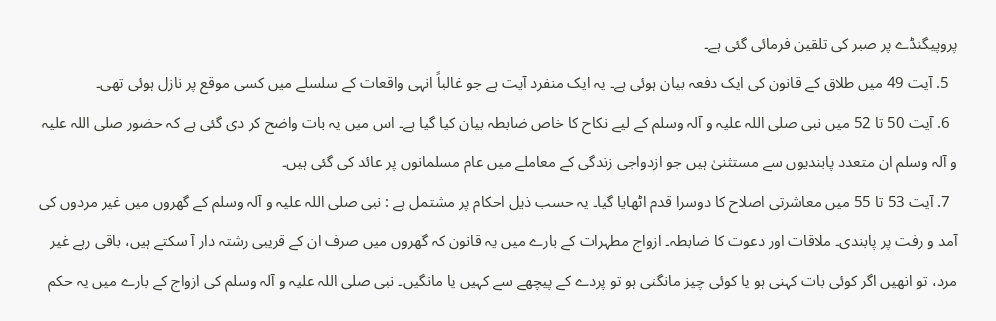پروپیگنڈے پر صبر کی تلقین فرمائی گئی ہے۔
  5. آیت 49 میں طلاق کے قانون کی ایک دفعہ بیان ہوئی ہے۔ یہ ایک منفرد آیت ہے جو غالباً انہی واقعات کے سلسلے میں کسی موقع پر نازل ہوئی تھی۔
  6. آیت 50 تا 52 میں نبی صلی اللہ علیہ و آلہ وسلم کے لیے نکاح کا خاص ضابطہ بیان کیا گیا ہے۔ اس میں یہ بات واضح کر دی گئی ہے کہ حضور صلی اللہ علیہ و آلہ وسلم ان متعدد پابندیوں سے مستثنیٰ ہیں جو ازدواجی زندگی کے معاملے میں عام مسلمانوں پر عائد کی گئی ہیں۔
  7. آیت 53 تا 55 میں معاشرتی اصلاح کا دوسرا قدم اٹھایا گیا۔ یہ حسب ذیل احکام پر مشتمل ہے : نبی صلی اللہ علیہ و آلہ وسلم کے گھروں میں غیر مردوں کی آمد و رفت پر پابندی۔ ملاقات اور دعوت کا ضابطہ۔ ازواج مطہرات کے بارے میں یہ قانون کہ گھروں میں صرف ان کے قریبی رشتہ دار آ سکتے ہیں، باقی رہے غیر مرد، تو انھیں اگر کوئی بات کہنی ہو یا کوئی چیز مانگنی ہو تو پردے کے پیچھے سے کہیں یا مانگیں۔ نبی صلی اللہ علیہ و آلہ وسلم کی ازواج کے بارے میں یہ حکم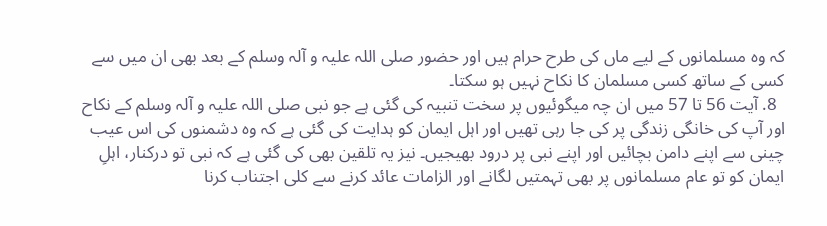کہ وہ مسلمانوں کے لیے ماں کی طرح حرام ہیں اور حضور صلی اللہ علیہ و آلہ وسلم کے بعد بھی ان میں سے کسی کے ساتھ کسی مسلمان کا نکاح نہیں ہو سکتا۔
  8. آیت 56 تا 57 میں ان چہ میگوئیوں پر سخت تنبیہ کی گئی ہے جو نبی صلی اللہ علیہ و آلہ وسلم کے نکاح اور آپ کی خانگی زندگی پر کی جا رہی تھیں اور اہل ایمان کو ہدایت کی گئی ہے کہ وہ دشمنوں کی اس عیب چینی سے اپنے دامن بچائیں اور اپنے نبی پر درود بھیجیں۔ نیز یہ تلقین بھی کی گئی ہے کہ نبی تو درکنار، اہلِ ایمان کو تو عام مسلمانوں پر بھی تہمتیں لگانے اور الزامات عائد کرنے سے کلی اجتناب کرنا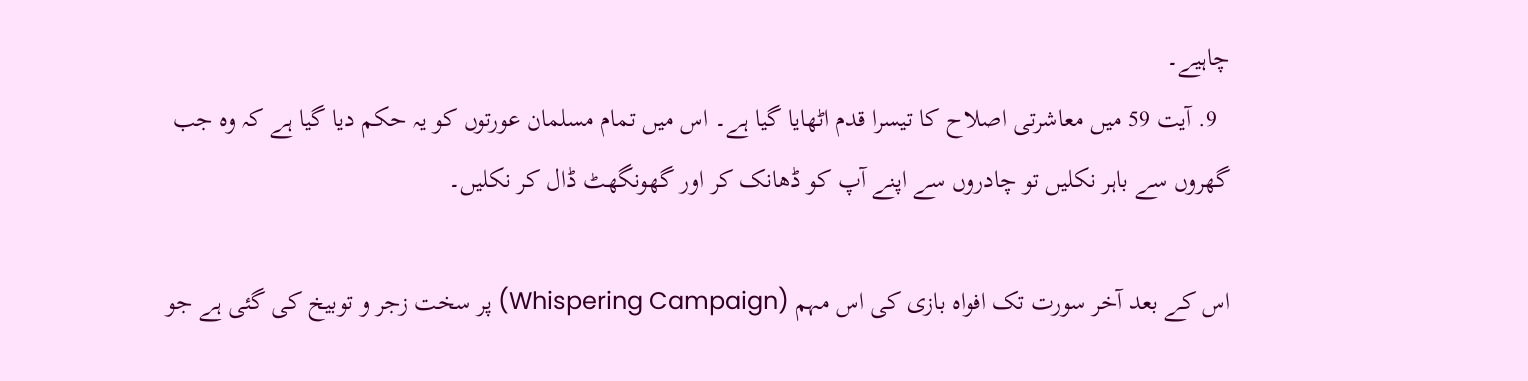چاہیے۔
  9. آیت 59 میں معاشرتی اصلاح کا تیسرا قدم اٹھایا گیا ہے۔ اس میں تمام مسلمان عورتوں کو یہ حکم دیا گیا ہے کہ وہ جب گھروں سے باہر نکلیں تو چادروں سے اپنے آپ کو ڈھانک کر اور گھونگھٹ ڈال کر نکلیں۔

اس کے بعد آخر سورت تک افواہ بازی کی اس مہم (Whispering Campaign) پر سخت زجر و توبیخ کی گئی ہے جو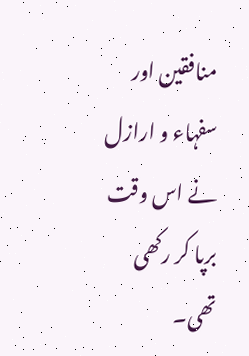منافقین اور سفہاء و ارازل نے اس وقت برپا کر رکھی تھی۔